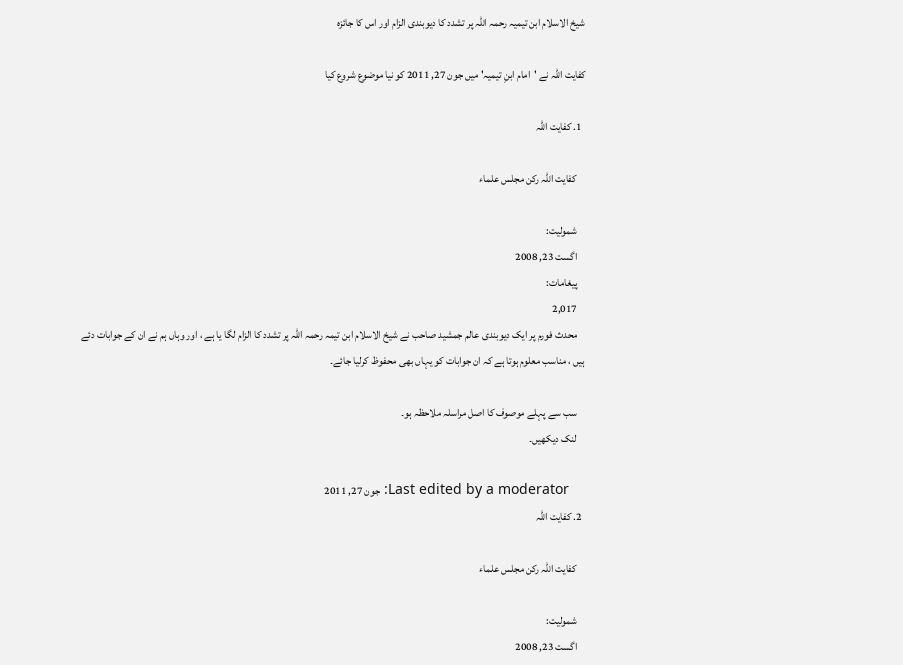شیخ الاسلام ابن تیميہ رحمہ اللہ پر تشدد کا دیوبندی الزام اور اس کا جائزہ

کفایت اللہ نے 'امام ابنِ تیمیہ' میں جون 27, 2011 کو نیا موضوع شروع کیا

  1. کفایت اللہ

    کفایت اللہ ركن مجلس علماء

    شمولیت:
    اگست 23, 2008
    پیغامات:
    2,017
    محدث فورم پر ایک دیوبندی عالم جمشید صاحب نے شیخ الاسلام ابن تیمہ رحمہ اللہ پر تشدد کا الزام لگا یا ہے ، اور وہاں‌ ہم نے ان کے جوابات دئے ہیں ، مناسب معلوم ہوتا ہے کہ ان جوابات کو یہاں بھی محفوظ کرلیا جائے۔

    سب سے پہلے موصوف کا اصل مراسلہ ملاحظہ ہو۔
    لنک دیکھیں۔

    Last edited by a moderator: جون 27, 2011
  2. کفایت اللہ

    کفایت اللہ ركن مجلس علماء

    شمولیت:
    اگست 23, 2008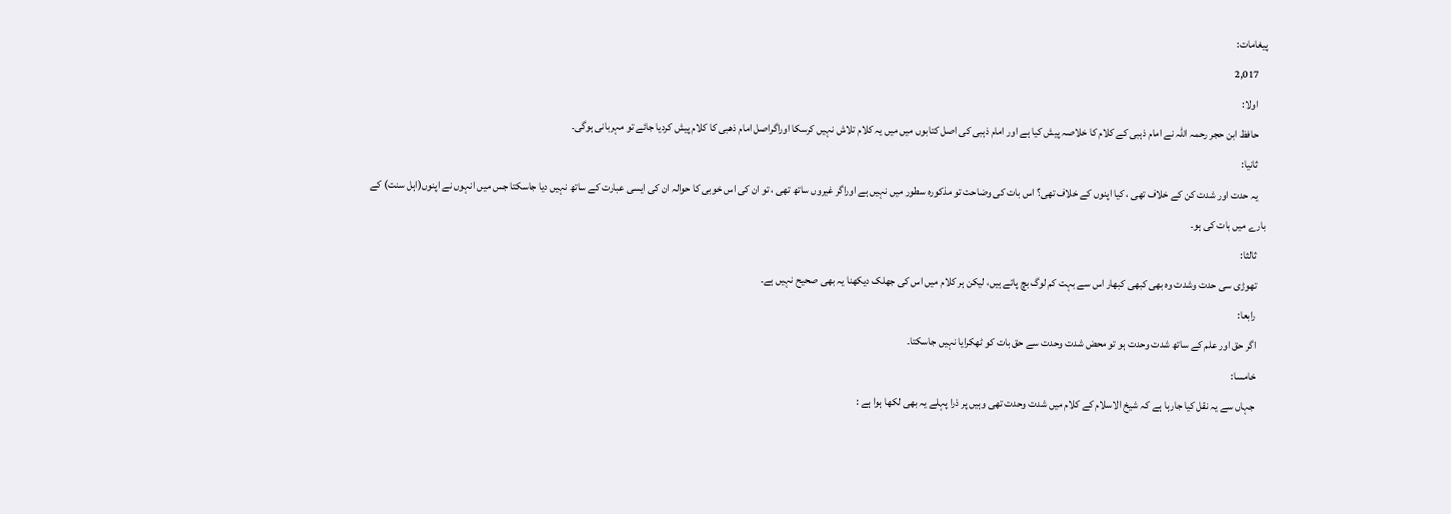پیغامات:
    2,017
    اولا:
    حافظ ابن حجر رحمہ اللہ نے امام ذہبی کے کلام کا خلاصہ پیش کیا ہے اور امام ذہبی کی اصل کتابوں میں میں یہ کلام تلاش نہیں کرسکا اوراگراصل امام ذھبی کا کلام پیش کردیا جائے تو مہربانی ہوگی۔
    ثانیا:
    یہ حدت اور شدت کن کے خلاف تھی ، کیا اپنوں کے خلاف تھی؟ اس بات کی وضاحت تو مذکورہ سطور میں نہیں ہے اوراگر غیروں ساتھ تھی ، تو ان کی اس خوبی کا حوالہ ان کی ایسی عبارت کے ساتھ نہیں دیا جاسکتا جس میں انہوں نے اپنوں(اہل سنت) کے بارے میں بات کی ہو۔
    ثالثا:
    تھوڑی سی حدت وشدت وہ بھی کبھی کبھار اس سے بہت کم لوگ بچ پاتے ہیں، لیکن ہر کلام میں اس کی جھلک دیکھنا یہ بھی صحیح نہیں ہے۔
    رابعا:
    اگر حق اور علم کے ساتھ شدت وحدت ہو تو محض شدت وحدت سے حق بات کو ٹھکرایا نہیں جاسکتا۔
    خامسا:
    جہاں سے یہ نقل کیا جارہا ہے کہ شیخ الاسلام کے کلام میں شدت وحدت تھی وہیں پر ذرا پہلے یہ بھی لکھا ہوا ہے :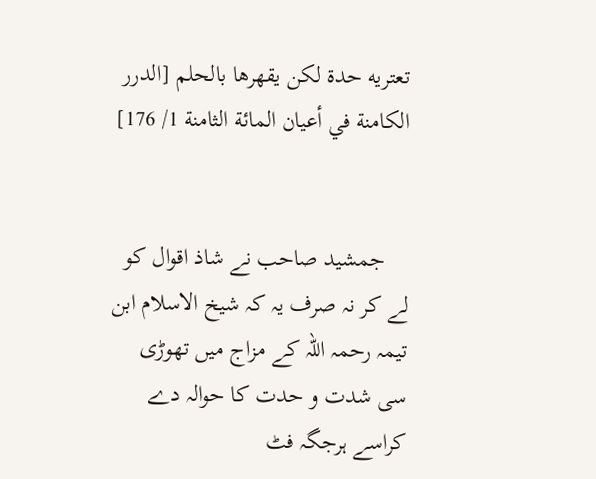تعتريه حدة لكن يقهرها بالحلم [الدرر الكامنة في أعيان المائة الثامنة 1/ 176]


    جمشید صاحب نے شاذ اقوال کو لے کر نہ صرف یہ کہ شیخ الاسلام ابن تیمہ رحمہ اللہ کے مزاج میں تھوڑی سی شدت و حدت کا حوالہ دے کراسے ہرجگہ فٹ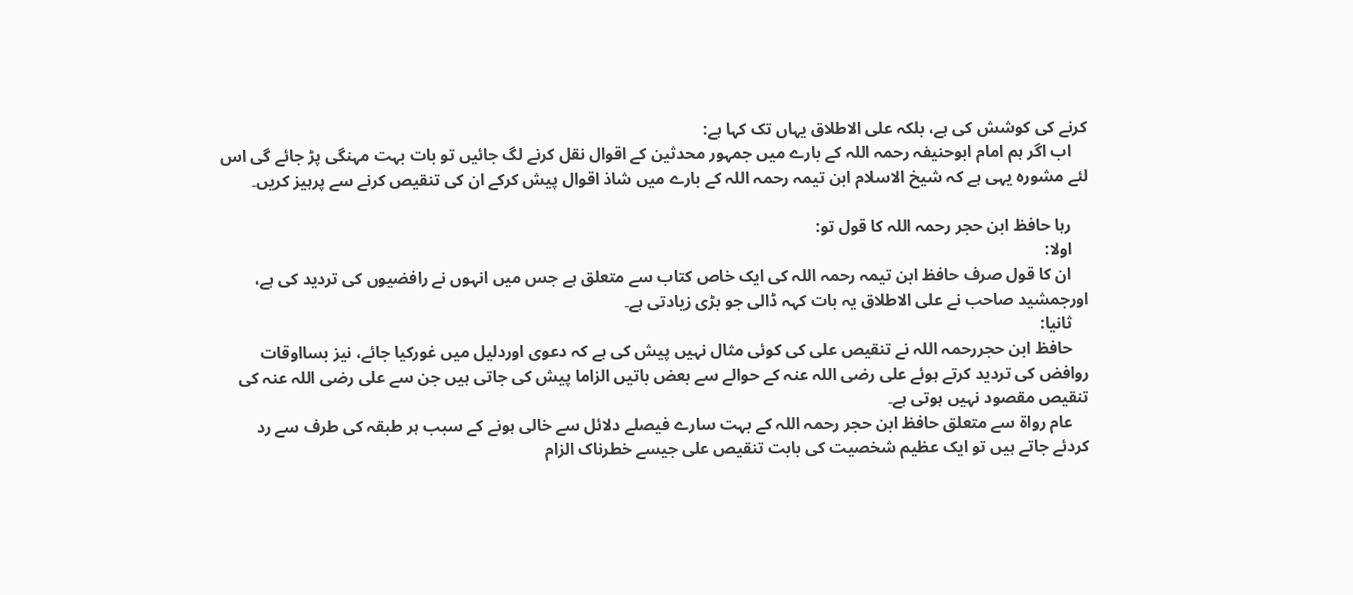کرنے کی کوشش کی ہے، بلکہ علی الاطلاق یہاں تک کہا ہے:
    اب اگر ہم امام ابوحنیفہ رحمہ اللہ کے بارے میں جمہور محدثین کے اقوال نقل کرنے لگ جائیں تو بات بہت مہنگی پڑ جائے گی اس لئے مشورہ یہی ہے کہ شیخ الاسلام ابن تیمہ رحمہ اللہ کے بارے میں شاذ اقوال پیش کرکے ان کی تنقیص کرنے سے پرہیز کریں۔

    رہا حافظ ابن حجر رحمہ اللہ کا قول تو:
    اولا:
    ان کا قول صرف حافظ ابن تیمہ رحمہ اللہ کی ایک خاص کتاب سے متعلق ہے جس میں انہوں نے رافضیوں کی تردید کی ہے، اورجمشید صاحب نے علی الاطلاق یہ بات کہہ ڈالی جو بڑی زیادتی ہے۔
    ثانیا:
    حافظ ابن حجررحمہ اللہ نے تنقیص علی کی کوئی مثال نہیں پیش کی ہے کہ دعوی اوردلیل میں غورکیا جائے، نیز بسااوقات روافض کی تردید کرتے ہوئے علی رضی اللہ عنہ کے حوالے سے بعض باتیں الزاما پیش کی جاتی ہیں جن سے علی رضی اللہ عنہ کی تنقیص مقصود نہیں ہوتی ہے۔
    عام رواۃ سے متعلق حافظ ابن حجر رحمہ اللہ کے بہت سارے فیصلے دلائل سے خالی ہونے کے سبب ہر طبقہ کی طرف سے رد کردئے جاتے ہیں تو ایک عظیم شخصیت کی بابت تنقیص علی جیسے خطرناک الزام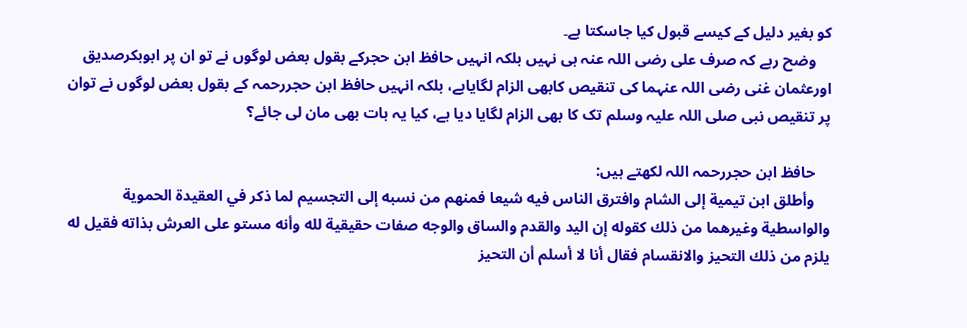کو بغیر دلیل کے کیسے قبول کیا جاسکتا ہے۔
    وضح رہے کہ صرف علی رضی اللہ عنہ ہی نہیں بلکہ انہیں حافظ ابن حجرکے بقول بعض لوگوں نے تو ان پر ابوبکرصدیق اورعثمان غنی رضی اللہ عنہما کی تنقیص کابھی الزام لگایاہے، بلکہ انہیں حافظ ابن حجررحمہ کے بقول بعض لوگوں نے توان پر تنقیص نبی صلی اللہ علیہ وسلم تک کا بھی الزام لگایا دیا ہے، کیا یہ بات بھی مان لی جائے؟

    حافظ ابن حجررحمہ اللہ لکھتے ہیں:
    وأطلق ابن تيمية إلى الشام وافترق الناس فيه شيعا فمنهم من نسبه إلى التجسيم لما ذكر في العقيدة الحموية والواسطية وغيرهما من ذلك كقوله إن اليد والقدم والساق والوجه صفات حقيقية لله وأنه مستو على العرش بذاته فقيل له يلزم من ذلك التحيز والانقسام فقال أنا لا أسلم أن التحيز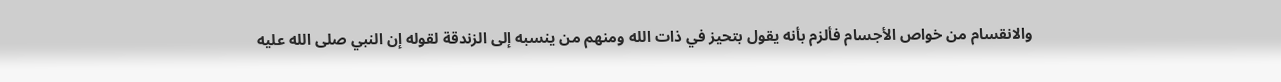والانقسام من خواص الأجسام فألزم بأنه يقول بتحيز في ذات الله ومنهم من ينسبه إلى الزندقة لقوله إن النبي صلى الله عليه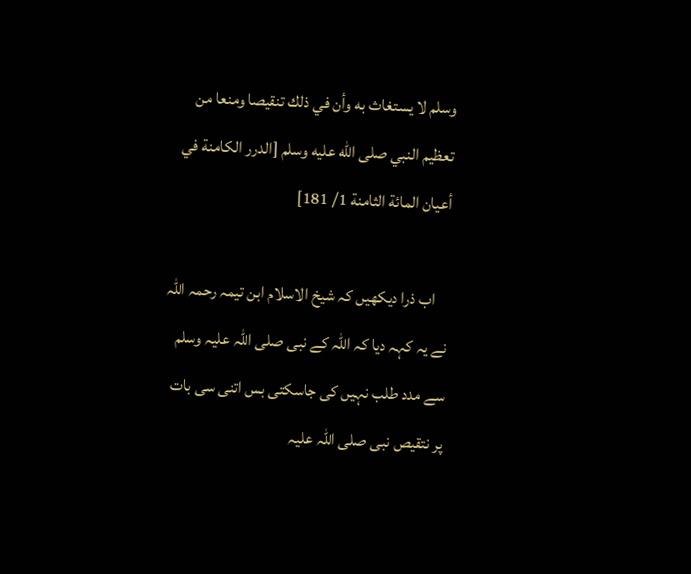وسلم لا يستغاث به وأن في ذلك تنقيصا ومنعا من تعظيم النبي صلى الله عليه وسلم [الدرر الكامنة في أعيان المائة الثامنة 1/ 181]

    اب ذرا دیکھیں کہ شیخ الاسلام ابن تیمہ رحمہ اللہ نے یہ کہہ دیا کہ اللہ کے نبی صلی اللہ علیہ وسلم سے مدد طلب نہیں کی جاسکتی بس اتنی سی بات پر نتقیص نبی صلی اللہ علیہ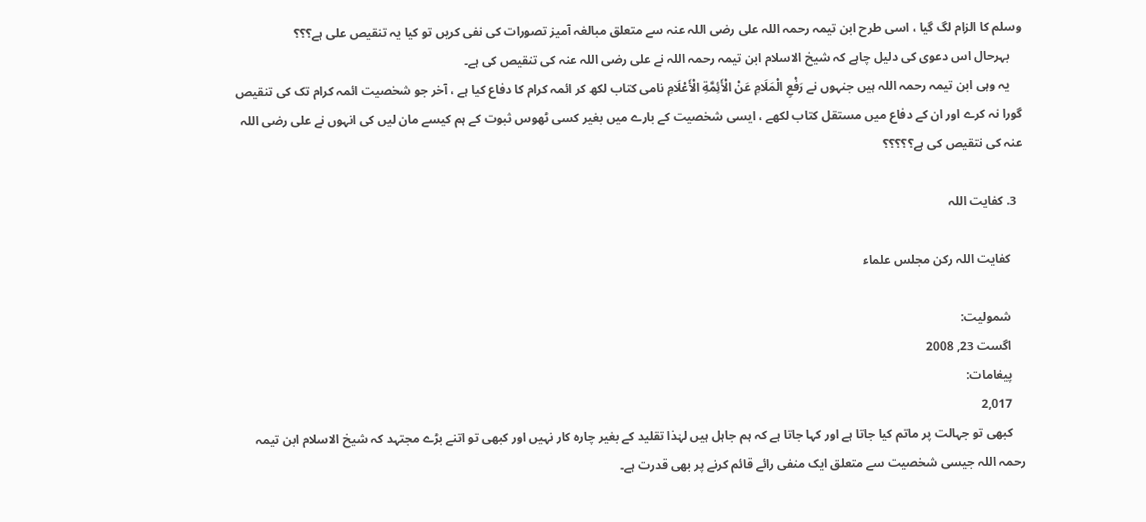وسلم کا الزام لگ گیا ، اسی طرح ابن تیمہ رحمہ اللہ علی رضی اللہ عنہ سے متعلق مبالغہ آمیز تصورات کی نفی کریں تو کیا یہ تنقیص علی ہے؟؟؟
    بہرحال اس دعوی کی دلیل چاہے کہ شیخ الاسلام ابن تیمہ رحمہ اللہ نے علی رضی اللہ عنہ کی تنقیص کی ہے۔
    یہ وہی ابن تیمہ رحمہ اللہ ہیں جنہوں نے رَفْعِ الْمَلَامِ عَنْ الْأَئِمَّةِ الْأَعْلَامِ نامی کتاب لکھ کر ائمہ کرام کا دفاع کیا ہے ، آخر جو شخصیت ائمہ کرام تک کی تنقیص گورا نہ کرے اور ان کے دفاع میں مستقل کتاب لکھے ، ایسی شخصیت کے بارے میں بغیر کسی ٹھوس ثبوت کے ہم کیسے مان لیں کی انہوں نے علی رضی اللہ عنہ کی نتقیص کی ہے؟؟؟؟؟

  3. کفایت اللہ

    کفایت اللہ ركن مجلس علماء

    شمولیت:
    اگست 23, 2008
    پیغامات:
    2,017
    کبھی تو جہالت پر ماتم کیا جاتا ہے اور کہا جاتا ہے کہ ہم جاہل ہیں لہٰذا تقلید کے بغیر چارہ کار نہیں اور کبھی تو اتنے بڑے مجتہد کہ شیخ الاسلام ابن تیمہ رحمہ اللہ جیسی شخصیت سے متعلق ایک منفی رائے قائم کرنے پر بھی قدرت ہے۔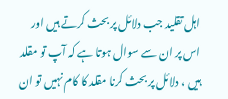اہل تقلید جب دلائل پر بحث کرتے ہیں اور اس پر ان سے سوال ہوتا ہے کہ آپ تو مقلد ہیں ، دلائل پر بحث کرنا مقلد کا کام نہیں تو ان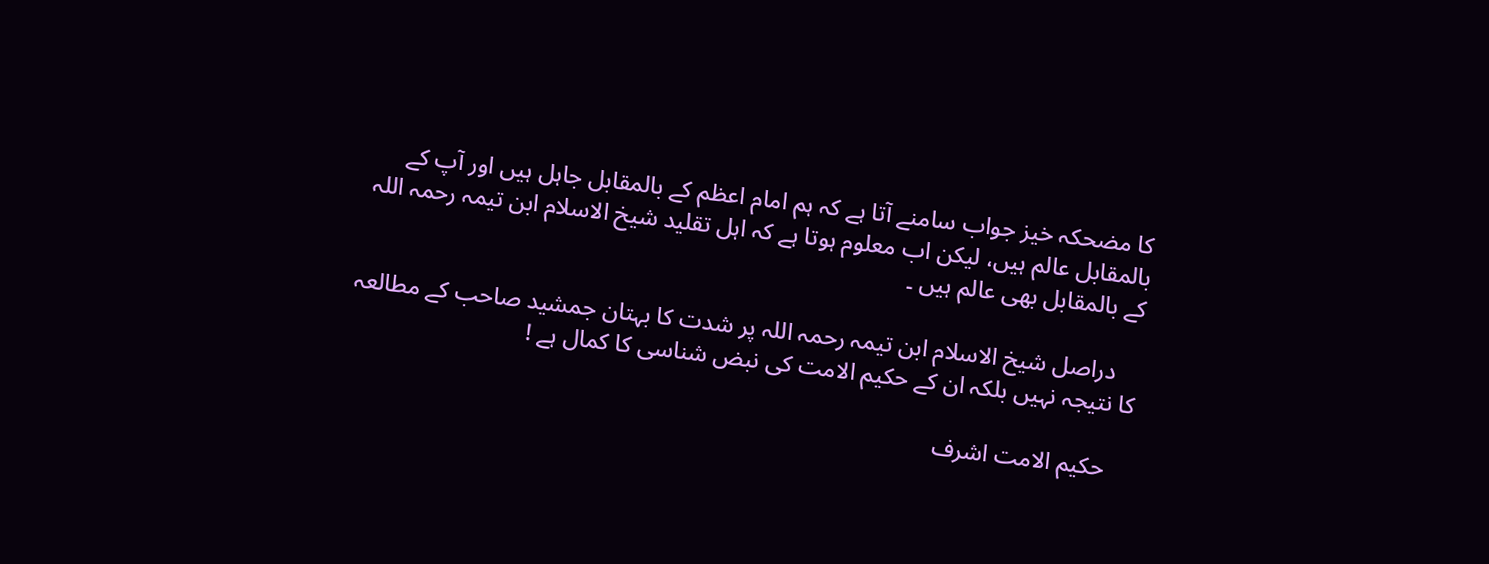کا مضحکہ خیز جواب سامنے آتا ہے کہ ہم امام اعظم کے بالمقابل جاہل ہیں اور آپ کے بالمقابل عالم ہیں، لیکن اب معلوم ہوتا ہے کہ اہل تقلید شیخ الاسلام ابن تیمہ رحمہ اللہ کے بالمقابل بھی عالم ہیں ۔

    دراصل شیخ الاسلام ابن تیمہ رحمہ اللہ پر شدت کا بہتان جمشید صاحب کے مطالعہ کا نتیجہ نہیں بلکہ ان کے حکیم الامت کی نبض شناسی کا کمال ہے !

    حکیم الامت اشرف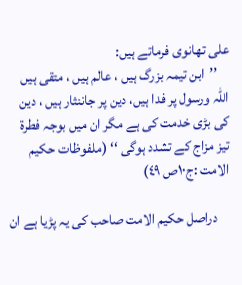علی تھانوی فرماتے ہیں:
    ’’ابن تیمہ بزرگ ہیں ، عالم ہیں ، متقی ہیں اللہ ورسول پر فدا ہیں، دین پر جاننثار ہیں ، دین کی بڑی خدمت کی ہے مگر ان میں بوجہ فطرۃ تیز مزاج کے تشدد ہوگی ‘‘ (ملفوظات حکیم الامت :ج١٠ص ٤٩)

    دراصل حکیم الامت صاحب کی یہ پڑیا ہے ان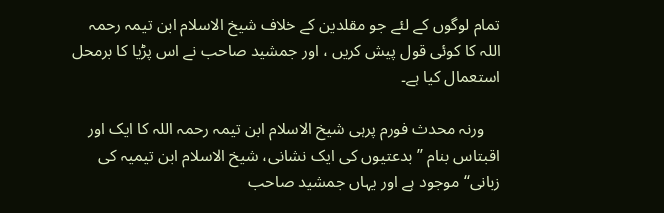تمام لوگوں کے لئے جو مقلدین کے خلاف شیخ الاسلام ابن تیمہ رحمہ اللہ کا کوئی قول پیش کریں ، اور جمشید صاحب نے اس پڑیا کا برمحل استعمال کیا ہے۔

    ورنہ محدث فورم پرہی شیخ الاسلام ابن تیمہ رحمہ اللہ کا ایک اور اقبتاس بنام ’’بدعتیوں کی ایک نشانی، شیخ الاسلام ابن تیمیہ کی زبانی‘‘ موجود ہے اور یہاں جمشید صاحب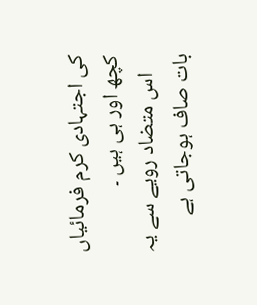کی اجتہادی کرم فرمائیاں کچھ اور ہی ہیں ۔
    اس متضاد رویے سے یہ بات صاف ہوجاتی ہے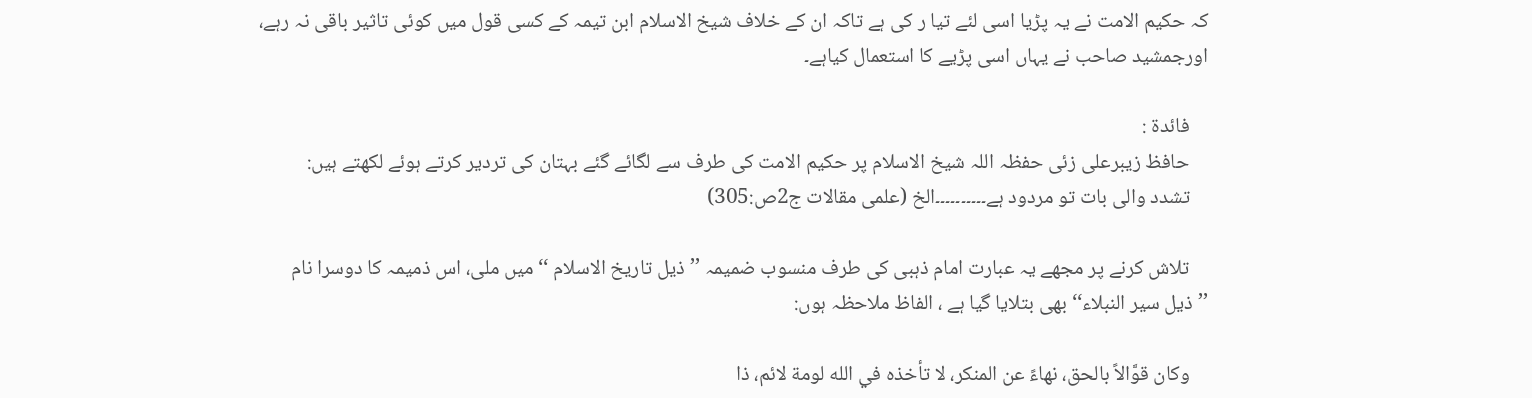کہ حکیم الامت نے یہ پڑیا اسی لئے تیا ر کی ہے تاکہ ان کے خلاف شیخ الاسلام ابن تیمہ کے کسی قول میں کوئی تاثیر باقی نہ رہے، اورجمشید صاحب نے یہاں اسی پڑیے کا استعمال کیاہے۔

    فائدۃ :
    حافظ زیبرعلی زئی حفظہ اللہ شیخ الاسلام پر حکیم الامت کی طرف سے لگائے گئے بہتان کی تردیر کرتے ہوئے لکھتے ہیں:
    تشدد والی بات تو مردود ہے۔۔۔۔۔۔۔۔۔۔الخ (علمی مقالات ج2ص:305)

    تلاش کرنے پر مجھے یہ عبارت امام ذہبی کی طرف منسوب ضمیمہ ’’ذیل تاریخ الاسلام ‘‘ میں ملی، اس ذمیمہ کا دوسرا نام ’’ذيل سير النبلاء‘‘ بھی بتلایا گیا ہے ، الفاظ ملاحظہ ہوں:

    وكان قوَّالاً بالحق، نهاءً عن المنكر، لا تأخذه في الله لومة لائم، ذا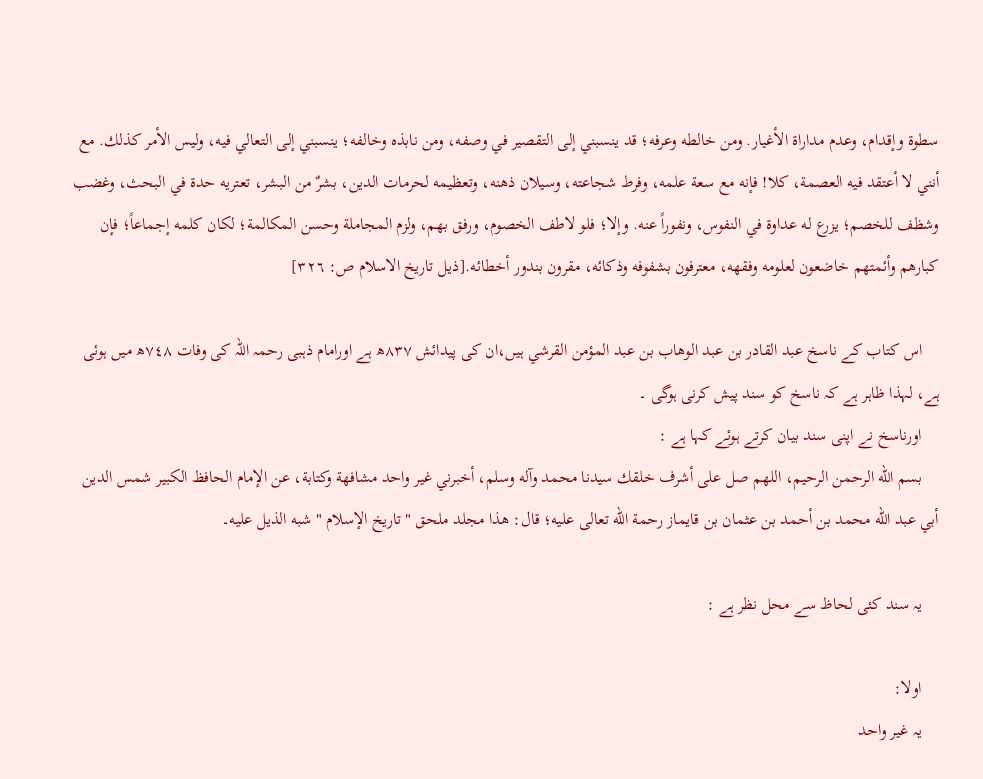سطوة وإقدام، وعدم مداراة الأغيار. ومن خالطه وعرفه؛ قد ينسبني إلى التقصير في وصفه، ومن نابذه وخالفه؛ ينسبني إلى التعالي فيه، وليس الأمر كذلك. مع أنني لا أعتقد فيه العصمة، كلا! فإنه مع سعة علمه، وفرط شجاعته، وسيلان ذهنه، وتعظيمه لحرمات الدين، بشرٌ من البشر، تعتريه حدة في البحث، وغضب وشظف للخصم؛ يزرع له عداوة في النفوس، ونفوراً عنه. وإلا؛ فلو لاطف الخصوم، ورفق بهم، ولزم المجاملة وحسن المكالمة؛ لكان كلمه إجماعاً؛ فإن كبارهم وأئمتهم خاضعون لعلومه وفقهه، معترفون بشفوفه وذكائه، مقرون بندور أخطائه.[ذیل تاریخ الاسلام ص: ٣٢٦]

    اس کتاب کے ناسخ عبد القادر بن عبد الوهاب بن عبد المؤمن القرشي ہیں،ان کی پیدائش ٨٣٧ھ ہے اورامام ذہبی رحمہ اللہ کی وفات ٧٤٨ھ میں ہوئی ہے، لہذا ظاہر ہے کہ ناسخ کو سند پیش کرنی ہوگی ۔
    اورناسخ نے اپنی سند بیان کرتے ہوئے کہا ہے :
    بسم الله الرحمن الرحيم، اللهم صل على أشرف خلقك سيدنا محمد وآله وسلم، أخبرني غير واحد مشافهة وكتابة، عن الإمام الحافظ الكبير شمس الدين أبي عبد الله محمد بن أحمد بن عثمان بن قايماز رحمة الله تعالى عليه؛ قال: هذا مجلد ملحق " تاريخ الإسلام " شبه الذيل عليه۔

    یہ سند کئی لحاظ سے محل نظر ہے :

    اولا:
    یہ غیر واحد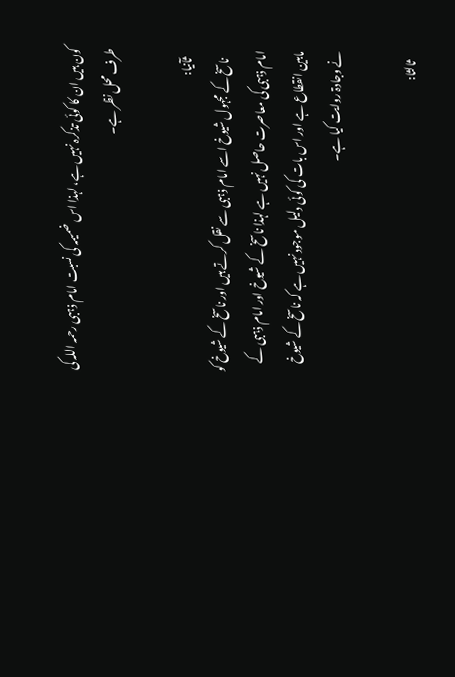کون ہیں ان کا کوئی تذکرہ نہیں ہے، لہذا اس ضمیمہ کی نسبت امام ذہبی رحمہ اللہ کی طرف محل نظر ہے۔

    ثآنیا:
    ناسخ کے مجہول شیوخ اسے امام ذہبی سے نقل کرتے ہیں اور ناسخ کے شیوخ کو امام ذہبی کی معاصرت حاصل نہیں ہے لہذا ناسخ کے شیوخ اور امام ذہبی کے مابین انقطاع ہے اور اس بات کی کوئی دلیل موجود نہیں ہے کہ ناسخ کے شیوخ نے وجادۃ روایت کیا ہے۔

    ثالثا: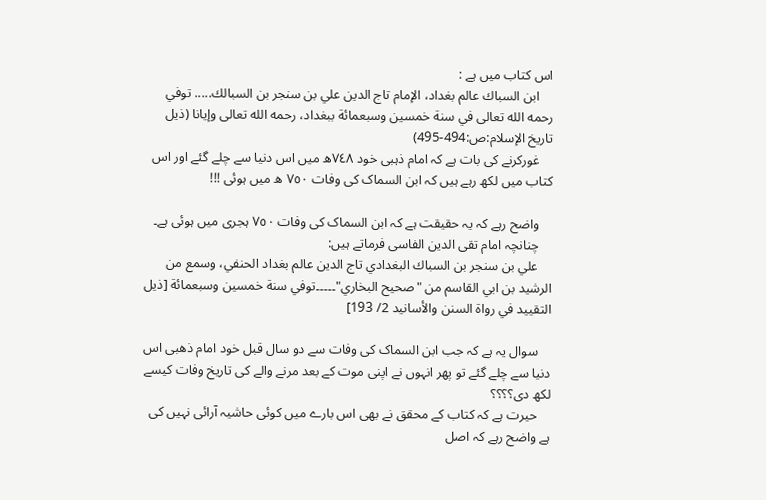اس کتاب میں ہے :
    ابن السباك عالم بغداد، الإمام تاج الدين علي بن سنجر بن السبالك..... توفي رحمه الله تعالى في سنة خمسين وسبعمائة ببغداد، رحمه الله تعالى وإيانا (ذيل تاريخ الإسلام:ص:494-495)
    غورکرنے کی بات ہے کہ امام ذہبی خود ٧٤٨ھ میں اس دنیا سے چلے گئے اور اس کتاب میں لکھ رہے ہیں کہ ابن السماک کی وفات ٧٥٠ ھ میں ہوئی !!!

    واضح رہے کہ یہ حقیقت ہے کہ ابن السماک کی وفات ٧٥٠ ہجری میں ہوئی ہے۔
    چنانچہ امام تقی الدین الفاسی فرماتے ہیں:
    علي بن سنجر بن السباك البغدادي تاج الدين عالم بغداد الحنفي، وسمع من الرشيد بن ابي القاسم من "صحيح البخاري"۔۔۔۔۔توفي سنة خمسين وسبعمائة [ذيل التقييد في رواة السنن والأسانيد 2/ 193]

    سوال یہ ہے کہ جب ابن السماک کی وفات سے دو سال قبل خود امام ذھبی اس دنیا سے چلے گئے تو پھر انہوں نے اپنی موت کے بعد مرنے والے کی تاریخ وفات کیسے لکھ دی؟؟؟؟
    حیرت ہے کہ کتاب کے محقق نے بھی اس بارے میں کوئی حاشیہ آرائی نہیں کی ہے واضح رہے کہ اصل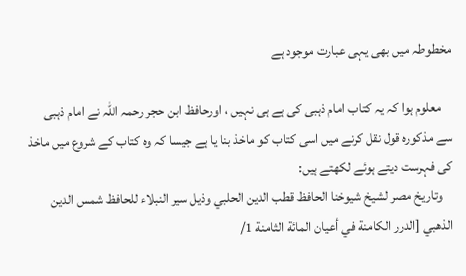مخطوطہ میں بھی یہی عبارت موجود ہے

    معلوم ہوا کہ یہ کتاب امام ذہبی کی ہے ہی نہیں ، اورحافظ ابن حجر رحمہ اللہ نے امام ذہبی سے مذکورہ قول نقل کرنے میں اسی کتاب کو ماخذ بنا یا ہے جیسا کہ وہ کتاب کے شروع میں ماخذ کی فہرست دیتے ہوئے لکھتے ہیں:
    وتاريخ مصر لشيخ شيوخنا الحافظ قطب الدين الحلبي وذيل سير النبلاء للحافظ شمس الدين الذهبي [الدرر الكامنة في أعيان المائة الثامنة 1/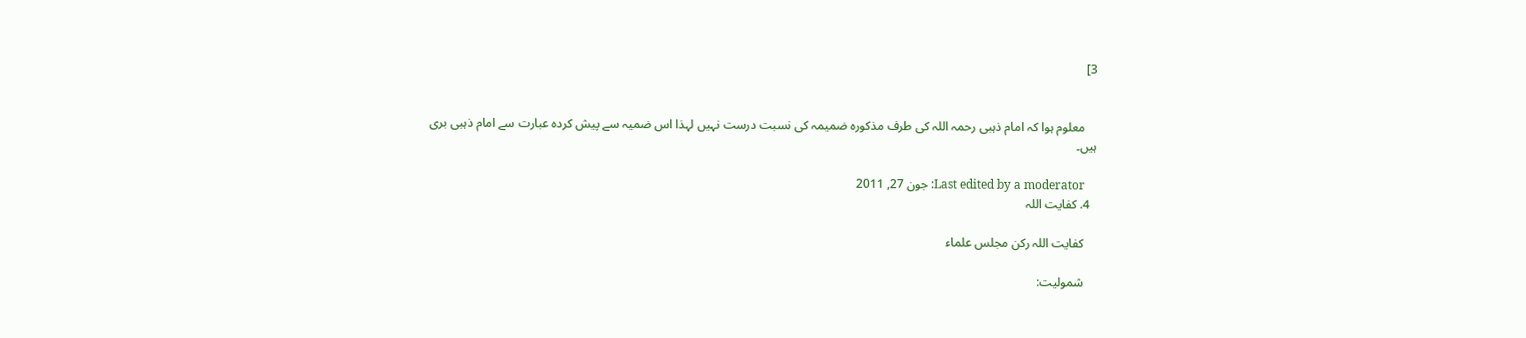3]


    معلوم ہوا کہ امام ذہبی رحمہ اللہ کی طرف مذکورہ ضمیمہ کی نسبت درست نہیں لہذا اس ضمیہ سے پیش کردہ عبارت سے امام ذہبی بری ہیں۔

    Last edited by a moderator: جون 27, 2011
  4. کفایت اللہ

    کفایت اللہ ركن مجلس علماء

    شمولیت: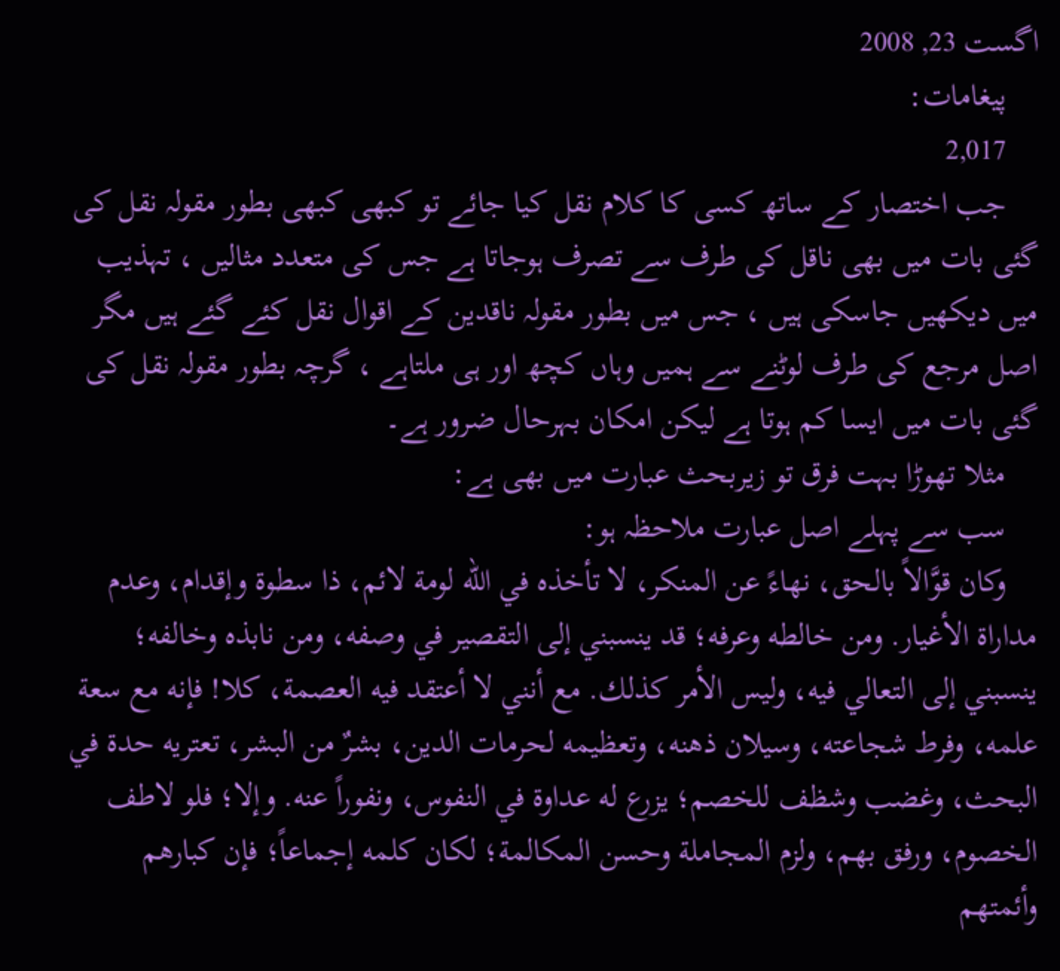اگست 23, 2008
    پیغامات:
    2,017
    جب اختصار کے ساتھ کسی کا کلام نقل کیا جائے تو کبھی کبھی بطور مقولہ نقل کی گئی بات میں بھی ناقل کی طرف سے تصرف ہوجاتا ہے جس کی متعدد مثالیں ، تہذیب میں دیکھیں جاسکی ہیں ، جس میں بطور مقولہ ناقدین کے اقوال نقل کئے گئے ہیں مگر اصل مرجع کی طرف لوٹنے سے ہمیں وہاں کچھ اور ہی ملتاہے ، گرچہ بطور مقولہ نقل کی گئی بات میں ایسا کم ہوتا ہے لیکن امکان بہرحال ضرور ہے۔
    مثلا تھوڑا بہت فرق تو زیربحث عبارت میں بھی ہے:
    سب سے پہلے اصل عبارت ملاحظہ ہو:
    وكان قوَّالاً بالحق، نهاءً عن المنكر، لا تأخذه في الله لومة لائم، ذا سطوة وإقدام، وعدم مداراة الأغيار. ومن خالطه وعرفه؛ قد ينسبني إلى التقصير في وصفه، ومن نابذه وخالفه؛ ينسبني إلى التعالي فيه، وليس الأمر كذلك. مع أنني لا أعتقد فيه العصمة، كلا! فإنه مع سعة علمه، وفرط شجاعته، وسيلان ذهنه، وتعظيمه لحرمات الدين، بشرٌ من البشر، تعتريه حدة في البحث، وغضب وشظف للخصم؛ يزرع له عداوة في النفوس، ونفوراً عنه. وإلا؛ فلو لاطف الخصوم، ورفق بهم، ولزم المجاملة وحسن المكالمة؛ لكان كلمه إجماعاً؛ فإن كبارهم وأئمتهم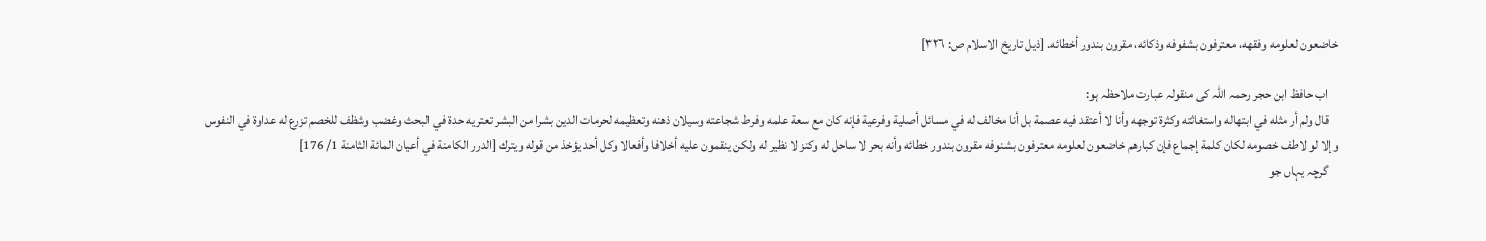خاضعون لعلومه وفقهه، معترفون بشفوفه وذكائه، مقرون بندور أخطائه. [ذیل تاریخ الاسلام ص: ٣٢٦]

    اب حافظ ابن حجر رحمہ اللہ کی منقولہ عبارت ملاحظہ ہو:
    قال ولم أر مثله في ابتهاله واستغاثته وكثرة توجهه وأنا لا أعتقد فيه عصمة بل أنا مخالف له في مسائل أصلية وفرعية فإنه كان مع سعة علمه وفرط شجاعته وسيلان ذهنه وتعظيمه لحرمات الدين بشرا من البشر تعتريه حدة في البحث وغضب وشظف للخصم تزرع له عداوة في النفوس وإلا لو لاطف خصومه لكان كلمة إجماع فإن كبارهم خاضعون لعلومه معترفون بشنوفه مقرون بندور خطائه وأنه بحر لا ساحل له وكنز لا نظير له ولكن ينقمون عليه أخلافا وأفعالا وكل أحد يؤخذ من قوله ويترك [الدرر الكامنة في أعيان المائة الثامنة 1/ 176]
    گرچہ یہاں جو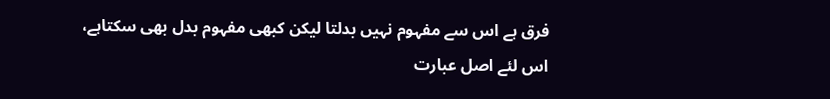فرق ہے اس سے مفہوم نہیں بدلتا لیکن کبھی مفہوم بدل بھی سکتاہے، اس لئے اصل عبارت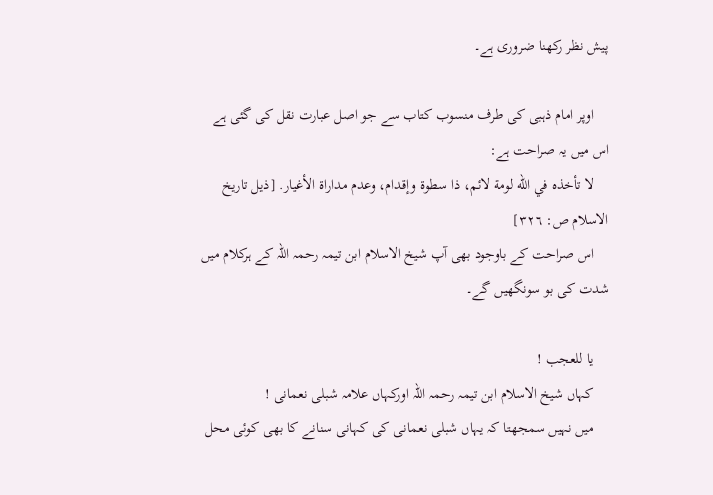پیش نظر رکھنا ضروری ہے۔

    اوپر امام ذہبی کی طرف منسوب کتاب سے جو اصل عبارت نقل کی گئی ہے اس میں یہ صراحت ہے:
    لا تأخذه في الله لومة لائم، ذا سطوة وإقدام، وعدم مداراة الأغيار. [ذیل تاریخ الاسلام ص: ٣٢٦]
    اس صراحت کے باوجود بھی آپ شیخ الاسلام ابن تیمہ رحمہ اللہ کے ہرکلام میں شدت کی بو سونگھیں گے۔

    یا للعجب !
    کہاں شیخ الاسلام ابن تیمہ رحمہ اللہ اورکہاں علامہ شبلی نعمانی !
    میں نہیں سمجھتا کہ یہاں شبلی نعمانی کی کہانی سنانے کا بھی کوئی محل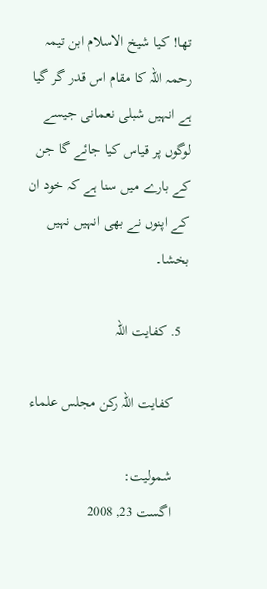تھا! کیا شیخ الاسلام ابن تیمہ رحمہ اللہ کا مقام اس قدر گر گیا ہے انہیں شبلی نعمانی جیسے لوگوں پر قیاس کیا جائے گا جن کے بارے میں سنا ہے کہ خود ان کے اپنوں نے بھی انہیں نہیں بخشا۔

  5. کفایت اللہ

    کفایت اللہ ركن مجلس علماء

    شمولیت:
    اگست 23, 2008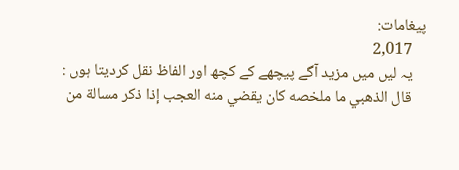پیغامات:
    2,017
    یہ لیں میں مزید آگے پیچھے کے کچھ اور الفاظ نقل کردیتا ہوں :
    قال الذهبي ما ملخصه كان يقضي منه العجب إذا ذكر مسالة من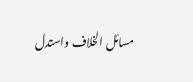مسائل الخلاف واستدل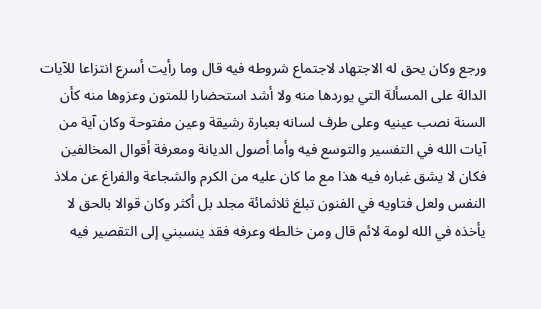ورجع وكان يحق له الاجتهاد لاجتماع شروطه فيه قال وما رأيت أسرع انتزاعا للآيات الدالة على المسألة التي يوردها منه ولا أشد استحضارا للمتون وعزوها منه كأن السنة نصب عينيه وعلى طرف لسانه بعبارة رشيقة وعين مفتوحة وكان آية من آيات الله في التفسير والتوسع فيه وأما أصول الديانة ومعرفة أقوال المخالفين فكان لا يشق غباره فيه هذا مع ما كان عليه من الكرم والشجاعة والفراغ عن ملاذ النفس ولعل فتاويه في الفنون تبلغ ثلاثمائة مجلد بل أكثر وكان قوالا بالحق لا يأخذه في الله لومة لائم قال ومن خالطه وعرفه فقد ينسبني إلى التقصير فيه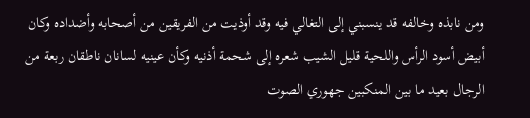ومن نابذه وخالفه قد ينسبني إلى التغالي فيه وقد أوذيت من الفريقين من أصحابه وأضداده وكان أبيض أسود الرأس واللحية قليل الشيب شعره إلى شحمة أذنيه وكأن عينيه لسانان ناطقان ربعة من الرجال بعيد ما بين المنكبين جهوري الصوت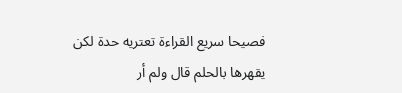فصيحا سريع القراءة تعتريه حدة لكن يقهرها بالحلم قال ولم أر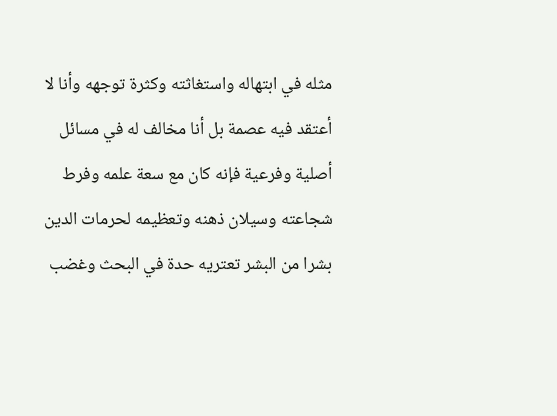مثله في ابتهاله واستغاثته وكثرة توجهه وأنا لا أعتقد فيه عصمة بل أنا مخالف له في مسائل أصلية وفرعية فإنه كان مع سعة علمه وفرط شجاعته وسيلان ذهنه وتعظيمه لحرمات الدين بشرا من البشر تعتريه حدة في البحث وغضب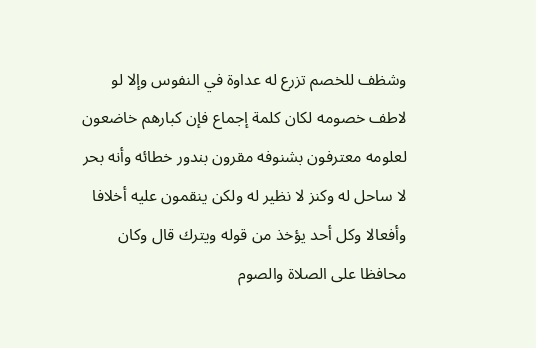وشظف للخصم تزرع له عداوة في النفوس وإلا لو لاطف خصومه لكان كلمة إجماع فإن كبارهم خاضعون لعلومه معترفون بشنوفه مقرون بندور خطائه وأنه بحر لا ساحل له وكنز لا نظير له ولكن ينقمون عليه أخلافا وأفعالا وكل أحد يؤخذ من قوله ويترك قال وكان محافظا على الصلاة والصوم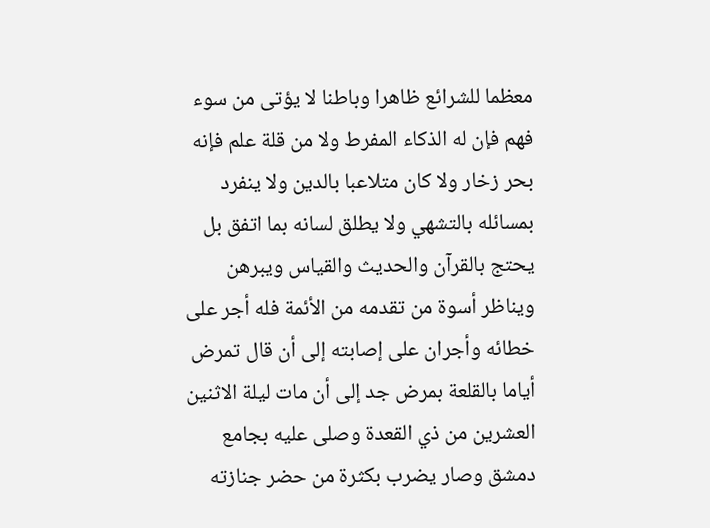معظما للشرائع ظاهرا وباطنا لا يؤتى من سوء فهم فإن له الذكاء المفرط ولا من قلة علم فإنه بحر زخار ولا كان متلاعبا بالدين ولا ينفرد بمسائله بالتشهي ولا يطلق لسانه بما اتفق بل يحتج بالقرآن والحديث والقياس ويبرهن ويناظر أسوة من تقدمه من الأئمة فله أجر على خطائه وأجران على إصابته إلى أن قال تمرض أياما بالقلعة بمرض جد إلى أن مات ليلة الاثنين العشرين من ذي القعدة وصلى عليه بجامع دمشق وصار يضرب بكثرة من حضر جنازته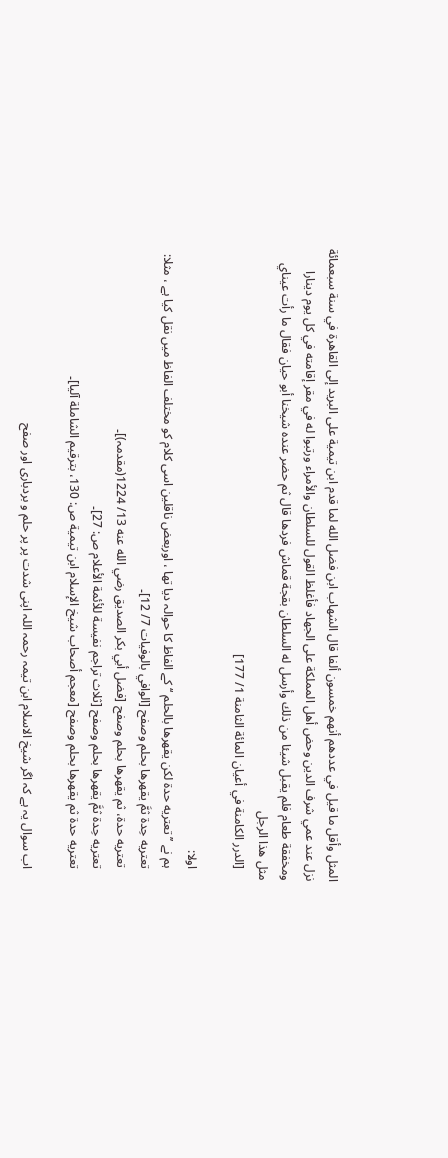المثل وأقل ما قيل في عددهم أنهم خمسون ألفا قال الشهاب ابن فضل الله لما قدم ابن تيمية على البريد إلى القاهرة في سنة سبعمائة نزل عند عمي شرف الدين وحض أهل المملكة على الجهاد فأغلظ القول للسلطان والأمراء ورتبوا له في مقر إقامته في كل يوم دينارا ومخفقة طعام فلم يقبل شيئا من ذلك وأرسل له السلطان بقجة قماش فردها قال ثم حضر عنده شيخنا أبو حيان فقال ما رأت عيناي مثل هذا الرجل
    [الدرر الكامنة في أعيان المائة الثامنة 1/ 177]

    اولا:
    ہم نے ’’تعتريه حدة لكن يقهرها بالحلم ‘‘ کے الفاظ کا حوالہ دیا تھا ، اوربعض ناقلین اسی کلام کو مختلف الفاظ میں نقل کیا ہے ، مثلا:
    تعتريه حِدة ثمَّ يقهرها بحلم وصفح [الوافي بالوفيات 7/ 12]۔
    تعتريه حدة، ثم يقهرها بحلم وصفح [فضل أبي بكر الصديق رضي الله عنه 13/ 1224(مقدمہ)]۔
    تعتريه حِدة ثمَّ يقهرها بحلم وصفح [ثلاث تراجم نفيسة للأئمة الأعلام ص: 27]۔
    تعتريه حدة ثم يقهرها بحلم وصفح [معجم أصحاب شيخ الإسلام ابن تيمية ص: 130، بترقيم الشاملة آليا]۔

    اب سوال یہ ہے کہ اگر شیخ الاسلام ابن تیمہ رحمہ اللہ اپنی شدت پر پر حلم و بردباری اور صفح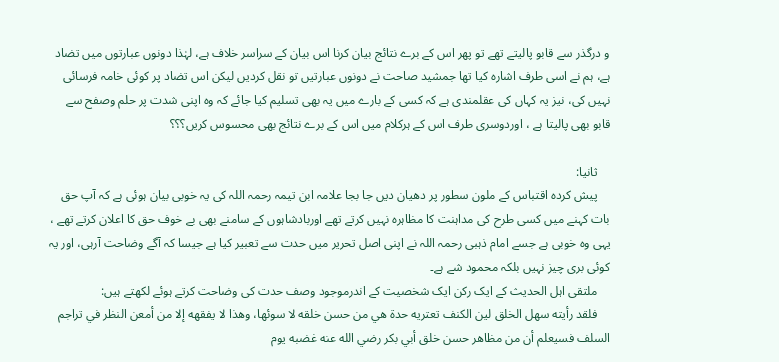و درگذر سے قابو پالیتے تھے تو پھر اس کے برے نتائج بیان کرنا اس بیان کے سراسر خلاف ہے، لہٰذا دونوں عبارتوں میں تضاد ہے، ہم نے اسی طرف اشارہ کیا تھا جمشید صاحت نے دونوں عبارتیں تو نقل کردیں لیکن اس تضاد پر کوئی خامہ فرسائی نہیں کی، نیز یہ کہاں کی عقلمندی ہے کہ کسی کے بارے میں یہ بھی تسلیم کیا جائے کہ وہ اپنی شدت پر حلم وصفح سے قابو بھی پالیتا ہے ، اوردوسری طرف اس کے ہرکلام میں اس کے برے نتائج بھی محسوس کریں؟؟؟

    ثانیا:
    پیش کردہ اقتباس کے ملون سطور پر دھیان دیں جا بجا علامہ ابن تیمہ رحمہ اللہ کی یہ خوبی بیان ہوئی ہے کہ آپ حق بات کہنے میں کسی طرح کی مداہنت کا مظاہرہ نہیں کرتے تھے اوربادشاہوں کے سامنے بھی بے خوف حق کا اعلان کرتے تھے ، یہی وہ خوبی ہے جسے امام ذہبی رحمہ اللہ نے اپنی اصل تحریر میں حدت سے تعبیر کیا ہے جیسا کہ آگے وضاحت آرہی، اور یہ کوئی بری چیز نہیں بلکہ محمود شے ہے۔
    ملتقی اہل الحدیث کے ایک رکن ایک شخصیت کے اندرموجود وصف حدت کی وضاحت کرتے ہوئے لکھتے ہیں:
    فلقد رأيته سهل الخلق لين الكنف تعتريه حدة هي من حسن خلقه لا سوئها، وهذا لا يفقهه إلا من أمعن النظر في تراجم السلف فسيعلم أن من مظاهر حسن خلق أبي بكر رضي الله عنه غضبه يوم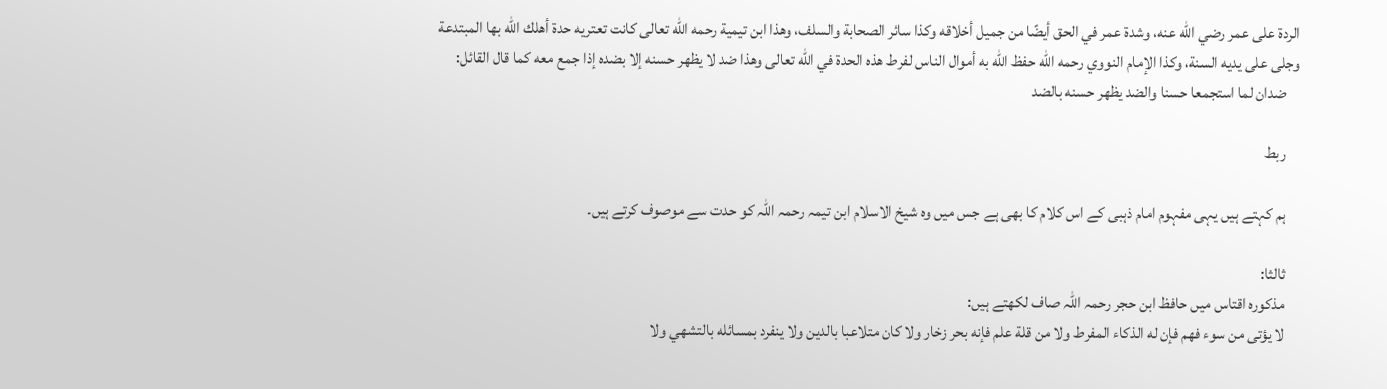الردة على عمر رضي الله عنه، وشدة عمر في الحق أيضًا من جميل أخلاقه وكذا سائر الصحابة والسلف، وهذا ابن تيمية رحمه الله تعالى كانت تعتريه حدة أهلك الله بها المبتدعة وجلى على يديه السنة، وكذا الإمام النووي رحمه الله حفظ الله به أموال الناس لفرط هذه الحدة في الله تعالى وهذا ضد لا يظهر حسنه إلا بضده إذا جمع معه كما قال القائل:
    ضدان لما استجمعا حسنا والضد يظهر حسنه بالضد

    ربط

    ہم کہتے ہیں یہی مفہوم امام ذہبی کے اس کلام کا بھی ہے جس میں وہ شیخ الاسلام ابن تیمہ رحمہ اللہ کو حدت سے موصوف کرتے ہیں۔

    ثالثا:
    مذکورہ اقتاس میں حافظ ابن حجر رحمہ اللہ صاف لکھتے ہیں:
    لا يؤتى من سوء فهم فإن له الذكاء المفرط ولا من قلة علم فإنه بحر زخار ولا كان متلاعبا بالدين ولا ينفرد بمسائله بالتشهي ولا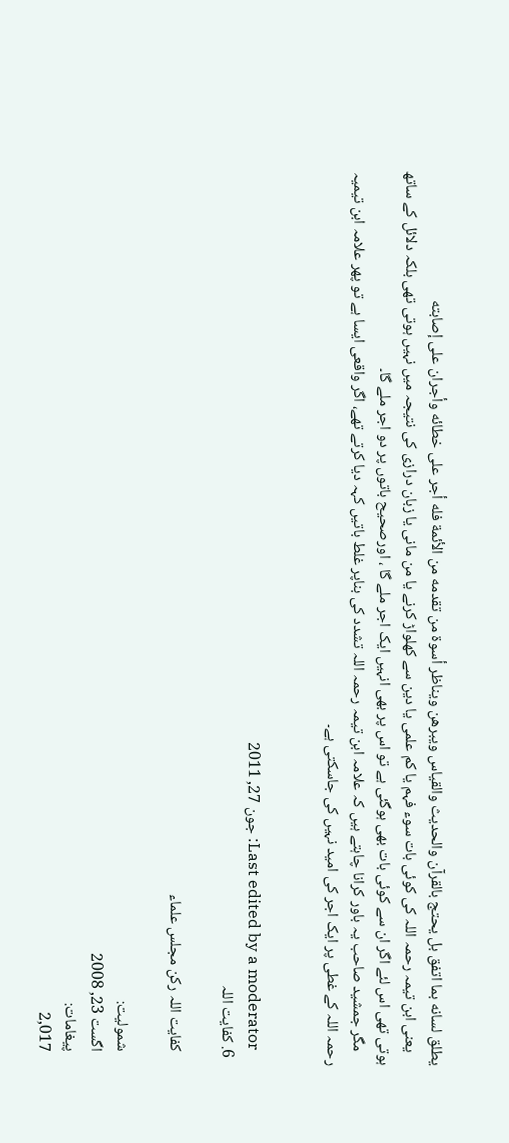يطلق لسانه بما اتفق بل يحتج بالقرآن والحديث والقياس ويبرهن ويناظر أسوة من تقدمه من الأئمة فله أجر على خطائه وأجران على إصابته
    یعنی ابن تیمہ رحمہ اللہ کی کوئی بات سوء فہم یا کم علمی یا دین سے کھلواڑ کرنے یا من مانی یا زبان درازی کی نتیجہ میں نہیں ہوتی تھی بلکہ دلائل کے ساتھ ہوتی تھی اس لئے اگر ان سے کوئی بات بھی ہوگئی ہے تو اس پر بھی انہیں ایک اجر ملے گا ، اورصحیح باتوں پر دو اجر ملے گا۔
    مگر جمشید صاحب یہ باور کرانا چاہتے ہیں کہ علامہ ابن تیمہ رحمہ اللہ تشدد کی بناپر غلط باتیں کہہ دیا کرتے تھے، اگر واقعی ایسا ہے تو پھر علامہ ابن تیمیہ رحمہ اللہ کے غطی پر ایک اجر کی امید نہیں کی جاسکتی ہے۔


    Last edited by a moderator: جون 27, 2011
  6. کفایت اللہ

    کفایت اللہ ركن مجلس علماء

    شمولیت:
    اگست 23, 2008
    پیغامات:
    2,017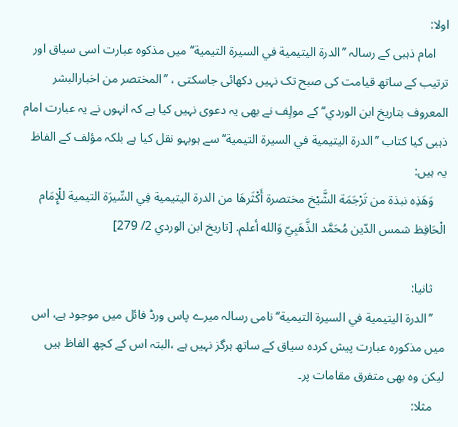اولا:
    امام ذہبی کے رسالہ ’’الدرة اليتيمية في السيرة التيمية‘‘ میں مذکوہ عبارت اسی سیاق اور ترتیب کے ساتھ قیامت کی صبح تک نہیں دکھائی جاسکتی ، ’’المختصر من اخبارالبشر المعروف بتاريخ ابن الوردي‘‘ کے مولٍف نے بھی یہ دعوی نہیں کیا ہے کہ انہوں نے یہ عبارت امام ذہبی کیا کتاب ’’الدرة اليتيمية في السيرة التيمية‘‘ سے ہوبہو نقل کیا ہے بلکہ مؤلف کے الفاظ یہ ہیں:
    وَهَذِه نبذة من تَرْجَمَة الشَّيْخ مختصرة أَكْثَرهَا من الدرة اليتيمية فِي السِّيرَة التيمية للْإِمَام الْحَافِظ شمس الدّين مُحَمَّد الذَّهَبِيّ وَالله أعلم. [تاريخ ابن الوردي 2/ 279]

    ثانیا:
    ’’الدرة اليتيمية في السيرة التيمية‘‘ نامی رسالہ میرے پاس ورڈ فائل میں موجود ہے، اس میں مذکورہ عبارت پیش کردہ سیاق کے ساتھ ہرگز نہیں ہے ،البتہ اس کے کچھ الفاظ ہیں لیکن وہ بھی متفرق مقامات پر۔
    مثلا: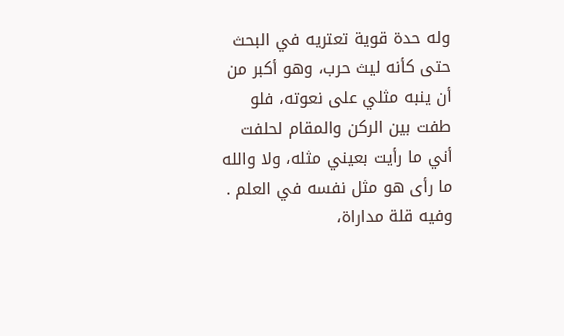وله حدة قوية تعتريه في البحث حتى كأنه ليث حرب، وهو أكبر من أن ينبه مثلي على نعوته، فلو طفت بين الركن والمقام لحلفت أني ما رأيت بعيني مثله، ولا والله ما رأى هو مثل نفسه في العلم . وفيه قلة مداراة،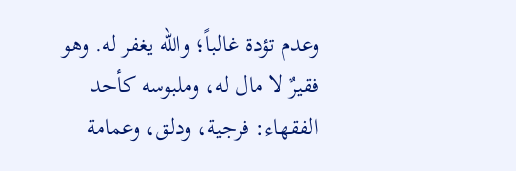وعدم تؤدة غالباً؛ والله يغفر له. وهو فقيرٌ لا مال له، وملبوسه كأحد الفقهاء: فرجية، ودلق، وعمامة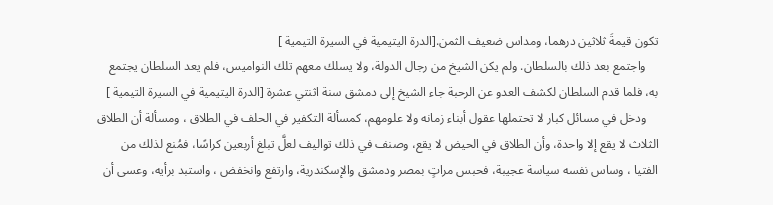تكون قيمةَ ثلاثين درهما، ومداس ضعيف الثمن.[الدرة اليتيمية في السيرة التيمية ]
    واجتمع بعد ذلك بالسلطان. ولم يكن الشيخ من رجال الدولة، ولا يسلك معهم تلك النواميس، فلم يعد السلطان يجتمع به، فلما قدم السلطان لكشف العدو عن الرحبة جاء الشيخ إلى دمشق سنة اثنتي عشرة [الدرة اليتيمية في السيرة التيمية ]
    ودخل في مسائل كبار لا تحتملها عقول أبناء زمانه ولا علومهم، كمسألة التكفير في الحلف في الطلاق ، ومسألة أن الطلاق الثلاث لا يقع إلا واحدة، وأن الطلاق في الحيض لا يقع، وصنف في ذلك تواليف لعلَّ تبلغ أربعين كراسًا، فمُنع لذلك من الفتيا ، وساس نفسه سياسة عجيبة، فحبس مراتٍ بمصر ودمشق والإسكندرية، وارتفع وانخفض ، واستبد برأيه، وعسى أن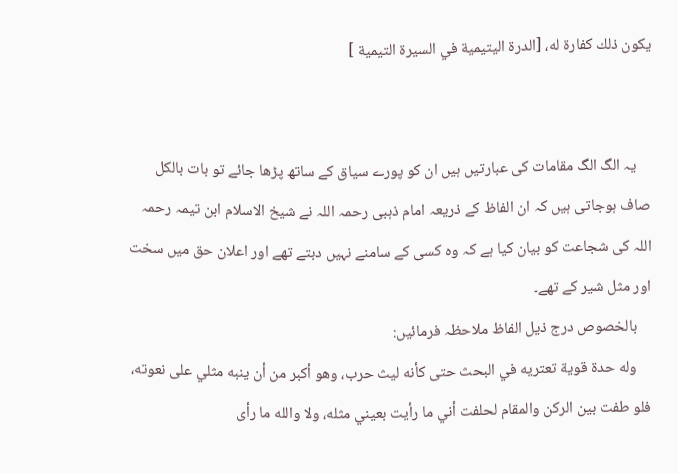يكون ذلك كفارة له، [الدرة اليتيمية في السيرة التيمية ]


    یہ الگ الگ مقامات کی عبارتیں ہیں ان کو پورے سیاق کے ساتھ پڑھا جائے تو بات بالکل صاف ہوجاتی ہیں کہ ان الفاظ کے ذریعہ امام ذہبی رحمہ اللہ نے شیخ الاسلام ابن تیمہ رحمہ اللہ کی شجاعت کو بیان کیا ہے کہ وہ کسی کے سامنے نہیں دبتے تھے اور اعلان حق میں سخت اور مثل شیر کے تھے۔
    بالخصوص درج ذیل الفاظ ملاحظہ فرمائیں:
    وله حدة قوية تعتريه في البحث حتى كأنه ليث حرب، وهو أكبر من أن ينبه مثلي على نعوته، فلو طفت بين الركن والمقام لحلفت أني ما رأيت بعيني مثله، ولا والله ما رأى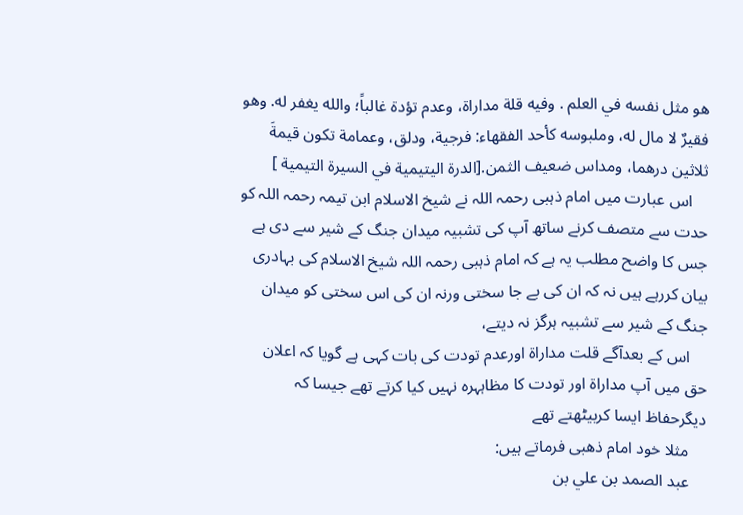هو مثل نفسه في العلم . وفيه قلة مداراة، وعدم تؤدة غالباً؛ والله يغفر له. وهو فقيرٌ لا مال له، وملبوسه كأحد الفقهاء: فرجية، ودلق، وعمامة تكون قيمةَ ثلاثين درهما، ومداس ضعيف الثمن.[الدرة اليتيمية في السيرة التيمية ]
    اس عبارت میں امام ذہبی رحمہ اللہ نے شیخ الاسلام ابن تیمہ رحمہ اللہ کو حدت سے متصف کرنے ساتھ آپ کی تشبیہ میدان جنگ کے شیر سے دی ہے جس کا واضح مطلب یہ ہے کہ امام ذہبی رحمہ اللہ شیخ الاسلام کی بہادری بیان کررہے ہیں نہ کہ ان کی بے جا سختی ورنہ ان کی اس سختی کو میدان جنگ کے شیر سے تشبیہ ہرگز نہ دیتے،
    اس کے بعدآگے قلت مداراۃ اورعدم تودت کی بات کہی ہے گویا کہ اعلان حق میں آپ مداراۃ اور تودت کا مظاہہرہ نہیں کیا کرتے تھے جیسا کہ دیگرحفاظ ایسا کربیٹھتے تھے
    مثلا خود امام ذھبی فرماتے ہیں:
    عبد الصمد بن علي بن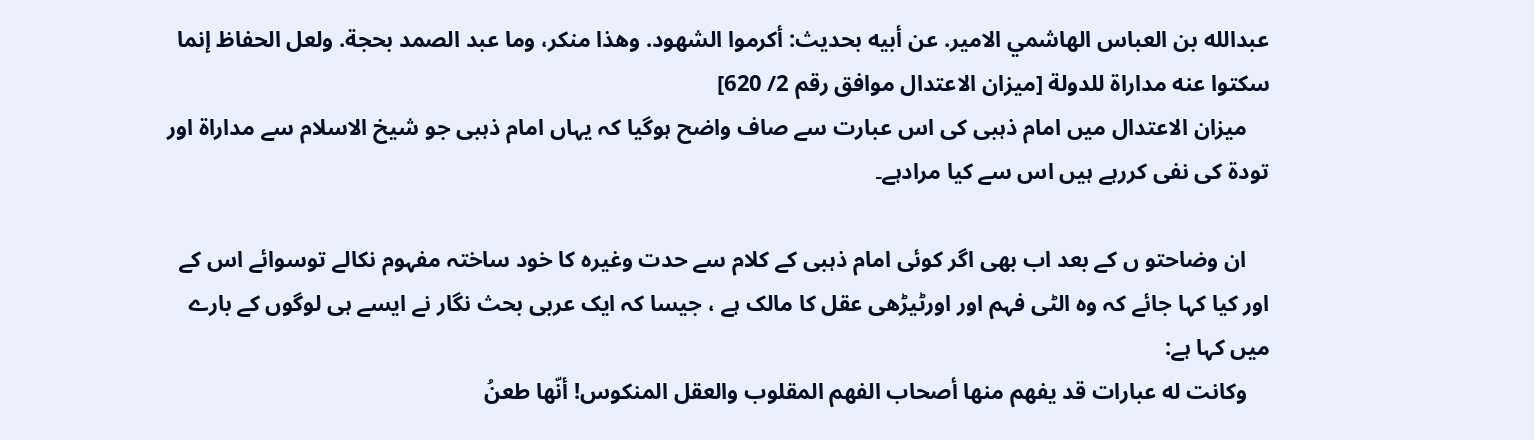عبدالله بن العباس الهاشمي الامير. عن أبيه بحديث: أكرموا الشهود. وهذا منكر، وما عبد الصمد بحجة. ولعل الحفاظ إنما سكتوا عنه مداراة للدولة [ميزان الاعتدال موافق رقم 2/ 620]
    میزان الاعتدال میں امام ذہبی کی اس عبارت سے صاف واضح ہوگیا کہ یہاں امام ذہبی جو شیخ الاسلام سے مداراۃ اور تودۃ کی نفی کررہے ہیں اس سے کیا مرادہے۔

    ان وضاحتو ں کے بعد اب بھی اگر کوئی امام ذہبی کے کلام سے حدت وغیرہ کا خود ساختہ مفہوم نکالے توسوائے اس کے اور کیا کہا جائے کہ وہ الٹی فہم اور اورٹیڑھی عقل کا مالک ہے ، جیسا کہ ایک عربی بحث نگار نے ایسے ہی لوگوں کے بارے میں کہا ہے:
    وكانت له عبارات قد يفهم منها أصحاب الفهم المقلوب والعقل المنكوس! أنّها طعنُ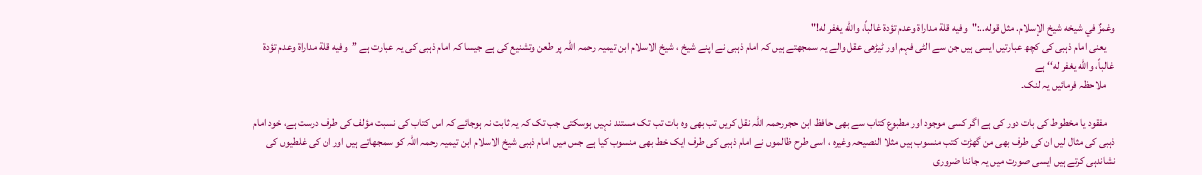وغمزٌ في شيخه شيخ الإسلام. مثل قوله..:"وفيه قلة مداراة وعدم تؤدة غالباً، والله يغفر له!"
    یعنی امام ذہبی کی کچھ عبارتیں ایسی ہیں جن سے الٹی فہم اور ٹیڑھی عقل والے یہ سمجھتے ہیں کہ امام ذہبی نے اپنے شیخ ، شیخ الاسلام ابن تیمیہ رحمہ اللہ پر طعن وتشنیع کی ہے جیسا کہ امام ذہبی کی یہ عبارت ہے ’’وفيه قلة مداراة وعدم تؤدة غالباً، والله يغفر له‘‘ ہے
    ملاحظہ فرمائیں یہ لنک۔

    مفقود یا مخطوط کی بات دور کی ہے اگر کسی موجود اور مطبوع کتاب سے بھی حافظ ابن حجررحمہ اللہ نقل کریں تب بھی وہ بات تب تک مستند نہیں ہوسکتی جب تک کہ یہ ثابت نہ ہوجائے کہ اس کتاب کی نسبت مؤلف کی طرف درست ہے، خود امام ذہبی کی مثال لیں ان کی طرف بھی من گھڑت کتب منسوب ہیں مثلا النصیحہ وغیرہ ، اسی طرح ظالموں نے امام ذہبی کی طرف ایک خط بھی منسوب کیا ہے جس میں امام ذہبی شیخ الاسلام ابن تیمیہ رحمہ اللہ کو سمجھاتے ہیں اور ان کی غلطیوں کی نشاندہی کرتے ہیں ایسی صورت میں یہ جاننا ضروری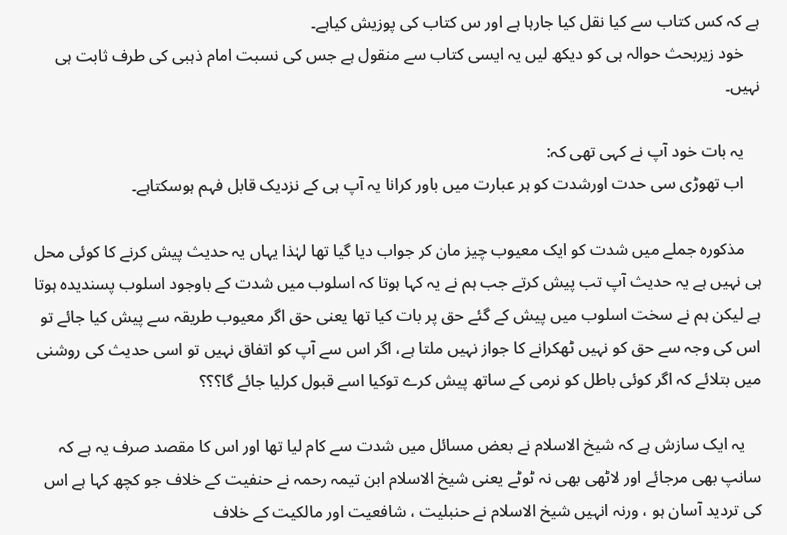ہے کہ کس کتاب سے کیا نقل کیا جارہا ہے اور س کتاب کی پوزیش کیاہے۔
    خود زیربحث حوالہ ہی کو دیکھ لیں یہ ایسی کتاب سے منقول ہے جس کی نسبت امام ذہبی کی طرف ثابت ہی نہیں۔

    یہ بات خود آپ نے کہی تھی کہ:
    اب تھوڑی سی حدت اورشدت کو ہر عبارت میں باور کرانا یہ آپ ہی کے نزدیک قابل فہم ہوسکتاہے۔

    مذکورہ جملے میں شدت کو ایک معیوب چیز مان کر جواب دیا گیا تھا لہٰذا یہاں یہ حدیث پیش کرنے کا کوئی محل ہی نہیں ہے یہ حدیث آپ تب پیش کرتے جب ہم نے یہ کہا ہوتا کہ اسلوب میں شدت کے باوجود اسلوب پسندیدہ ہوتا ہے لیکن ہم نے سخت اسلوب میں پیش کے گئے حق پر بات کیا تھا یعنی حق اگر معیوب طریقہ سے پیش کیا جائے تو اس کی وجہ سے حق کو نہیں ٹھکرانے کا جواز نہیں ملتا ہے، اگر اس سے آپ کو اتفاق نہیں تو اسی حدیث کی روشنی میں بتلائے کہ اگر کوئی باطل کو نرمی کے ساتھ پیش کرے توکیا اسے قبول کرلیا جائے گا؟؟؟

    یہ ایک سازش ہے کہ شیخ الاسلام نے بعض مسائل میں شدت سے کام لیا تھا اور اس کا مقصد صرف یہ ہے کہ سانپ بھی مرجائے اور لاٹھی بھی نہ ٹوٹے یعنی شیخ الاسلام ابن تیمہ رحمہ نے حنفیت کے خلاف جو کچھ کہا ہے اس کی تردید آسان ہو ، ورنہ انہیں شیخ الاسلام نے حنبلیت ، شافعیت اور مالکیت کے خلاف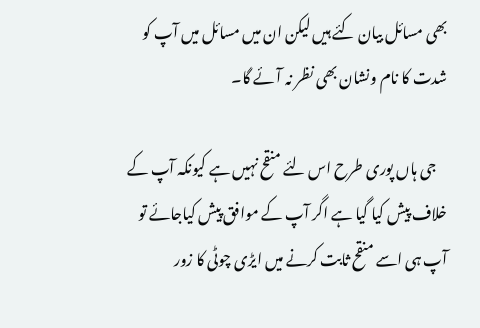بھی مسائل بیان کئے ہیں لیکن ان میں مسائل میں آپ کو شدت کا نام ونشان بھی نظر نہ آئے گا۔

    جی ہاں پوری طرح اس لئے منقح نہیں ہے کیونکہ آپ کے خلاف پیش کیا گیا ہے اگر آپ کے موافق پیش کیاجائے تو آپ ہی اسے منقح ثابت کرنے میں ایڑی چوٹی کا زور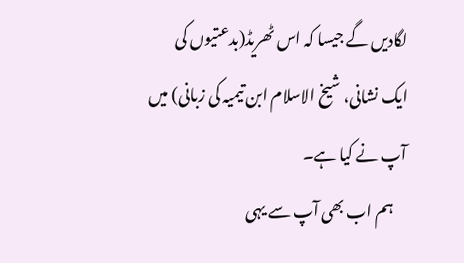لگادیں گے جیسا کہ اس ٹھریڈ(بدعتیوں کی ایک نشانی، شیخ الاسلام ابن تیمیہ کی زبانی) میں آپ نے کیا ہے۔
    ہم اب بھی آپ سے یہی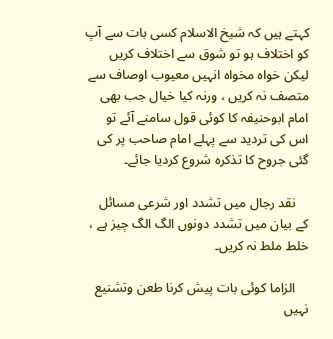کہتے ہیں کہ شیخ الاسلام کسی بات سے آپ کو اختلاف ہو تو شوق سے اختلاف کریں لیکن خواہ مخواہ انہیں معیوب اوصاف سے متصف نہ کریں ، ورنہ کیا خیال جب بھی امام ابوحنیفہ کا کوئی قول سامنے آئے تو اس کی تردید سے پہلے امام صاحب پر کی گئی جروح کا تذکرہ شروع کردیا جائے۔

    نقد رجال میں تشدد اور شرعی مسائل کے بیان میں تشدد دونوں الگ الگ چیز ہے ، خلط ملط نہ کریں۔

    الزاما کوئی بات پیش کرنا طعن وتشنیع نہیں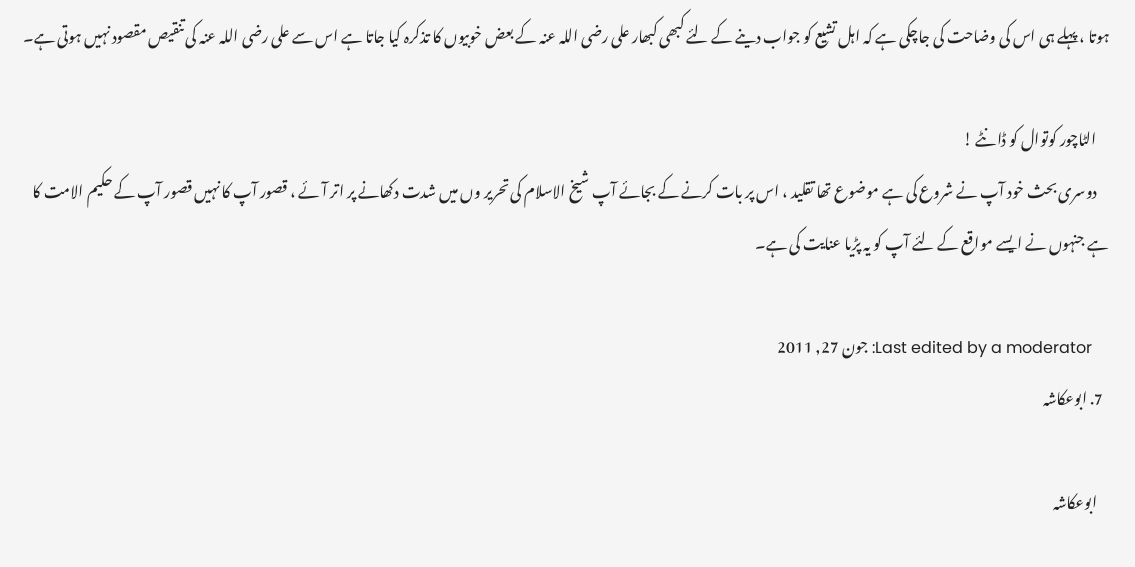ہوتا ، پہلے ہی اس کی وضاحت کی جاچکی ہے کہ اہل تشیع کو جواب دینے کے لئے کبھی کبھار علی رضی اللہ عنہ کے بعض خوبیوں کا تذکرہ کیا جاتا ہے اس سے علی رضی اللہ عنہ کی تنقیص مقصود نہیں ہوتی ہے۔

    الٹاچور کوتوال کو ڈانٹے !
    دوسری بحث خود آپ نے شروع کی ہے موضوع تھا تقلید ، اس پر بات کرنے کے بجائے آپ شیخ الاسلام کی تحریر وں میں شدت دکھانے پر اتر آئے ، قصور آپ کا نہیں قصور آپ کے حکیم الامت کا ہے جنہوں نے ایسے مواقع کے لئے آپ کو یہ پڑیا عنایت کی ہے۔

    Last edited by a moderator: جون 27, 2011
  7. ابوعکاشہ

    ابوعکاشہ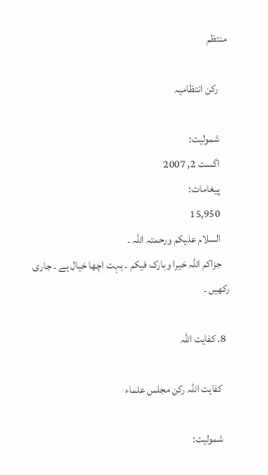منتظم

    رکن انتظامیہ

    شمولیت:
    اگست 2, 2007
    پیغامات:
    15,950
    السلام علیکم ورحمتہ اللہ ۔
    جزاکم اللہ خیرا وبارک فیکم ۔ بہت اچھا خیال ہے ۔ جاری رکھیں ۔

  8. کفایت اللہ

    کفایت اللہ ركن مجلس علماء

    شمولیت: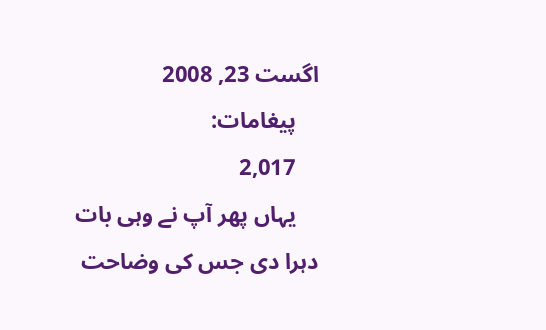اگست 23, 2008
    پیغامات:
    2,017
    یہاں پھر آپ نے وہی بات دہرا دی جس کی وضاحت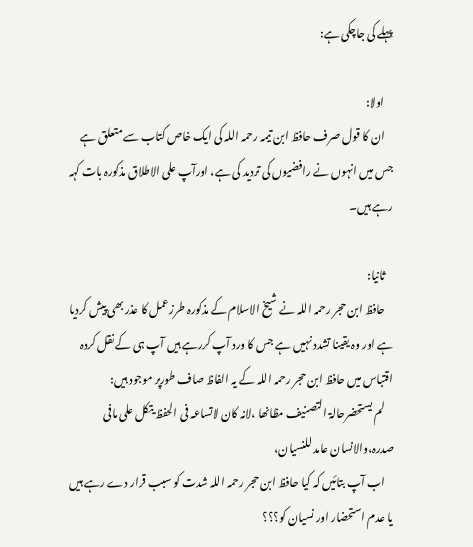پہلے کی جاچکی ہے:

    اولا:
    ان کا قول صرف حافظ ابن تیمہ رحمہ اللہ کی ایک خاص کتاب سے متعلق ہے جس میں انہوں نے رافضیوں کی تردید کی ہے، اورآپ علی الاطلاق مذکورہ بات کہہ رہے ہیں۔

    ثانیا:
    حافظ ابن حجر رحمہ اللہ نے شیخ الاسلام کے مذکورہ طرزعمل کا عذر بھی پیش کردیا ہے اور وہ یقینا تشدد نہیں ہے جس کا ورد آپ کررہے ہیں آپ ہی کے نقل کردہ اقتباس میں حافظ ابن حجر رحمہ اللہ کے یہ الفاظ صاف طورپر موجود ہیں:
    لم یستحضرحالۃ التصنیف مظانھا ،لانہ کان لاتساعہ فی الحفظ یتکل علی مافی صدرہ،والانسان عامد للنسیان،
    اب آپ بتائیں کہ کیا حافظ ابن حجر رحمہ اللہ شدت کو سبب قرار دے رہے ہیں یا عدم استحضار اور نسیان کو؟؟؟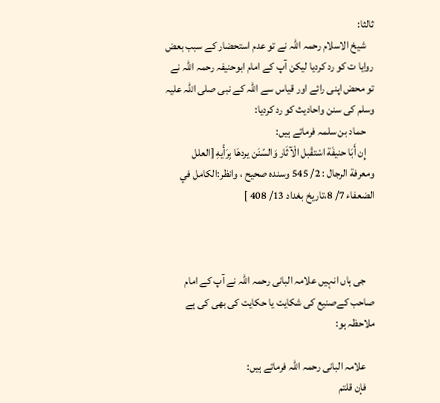ثالثا:
    شیخ الاسلام رحمہ اللہ نے تو عدم استحضار کے سبب بعض روایا ت کو رد کردیا لیکن آپ کے امام ابوحنیفہ رحمہ اللہ نے تو محض اپنی رائے اور قیاس سے اللہ کے نبی صلی اللہ علیہ وسلم کی سنن واحادیث کو رد کردیا:
    حماد بن سلمہ فرماتے ہیں:
    إِن أَبَا حنيفَة اسْتقْبل الْآثَار وَالسّنَن يردهَا بِرَأْيهِ [العلل ومعرفة الرجال : 2/ 545 وسندہ صحیح ، وانظر:الكامل في الضعفاء 7/ 8،تاريخ بغداد 13/ 408 ]



    جی ہاں انہیں علامہ البانی رحمہ اللہ نے آپ کے امام صاحب کےصنیع کی شکایت یا حکایت کی بھی کی ہے ملاحظہ ہو:

    علامہ البانی رحمہ اللہ فرماتے ہیں:
    فإن قلتم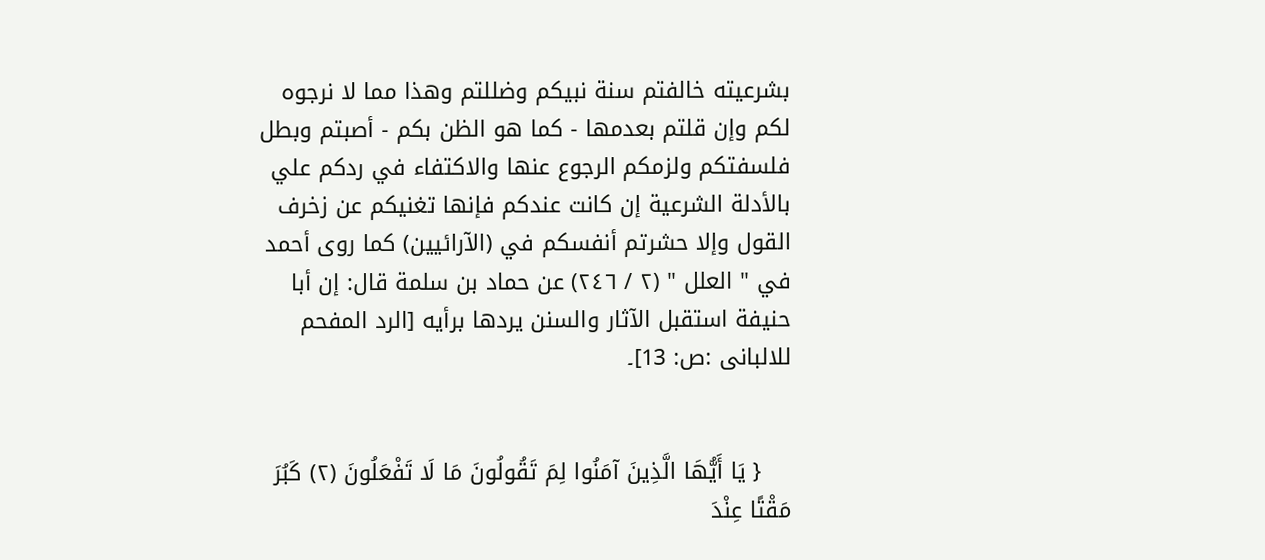بشرعيته خالفتم سنة نبيكم وضللتم وهذا مما لا نرجوه لكم وإن قلتم بعدمها - كما هو الظن بكم - أصبتم وبطل فلسفتكم ولزمكم الرجوع عنها والاكتفاء في ردكم علي بالأدلة الشرعية إن كانت عندكم فإنها تغنيكم عن زخرف القول وإلا حشرتم أنفسكم في (الآرائيين) كما روى أحمد في " العلل " (٢ / ٢٤٦) عن حماد بن سلمة قال: إن أبا حنيفة استقبل الآثار والسنن يردها برأيه [الرد المفحم للالبانی :ص: 13]۔


    { يَا أَيُّهَا الَّذِينَ آمَنُوا لِمَ تَقُولُونَ مَا لَا تَفْعَلُونَ (٢) كَبُرَ مَقْتًا عِنْدَ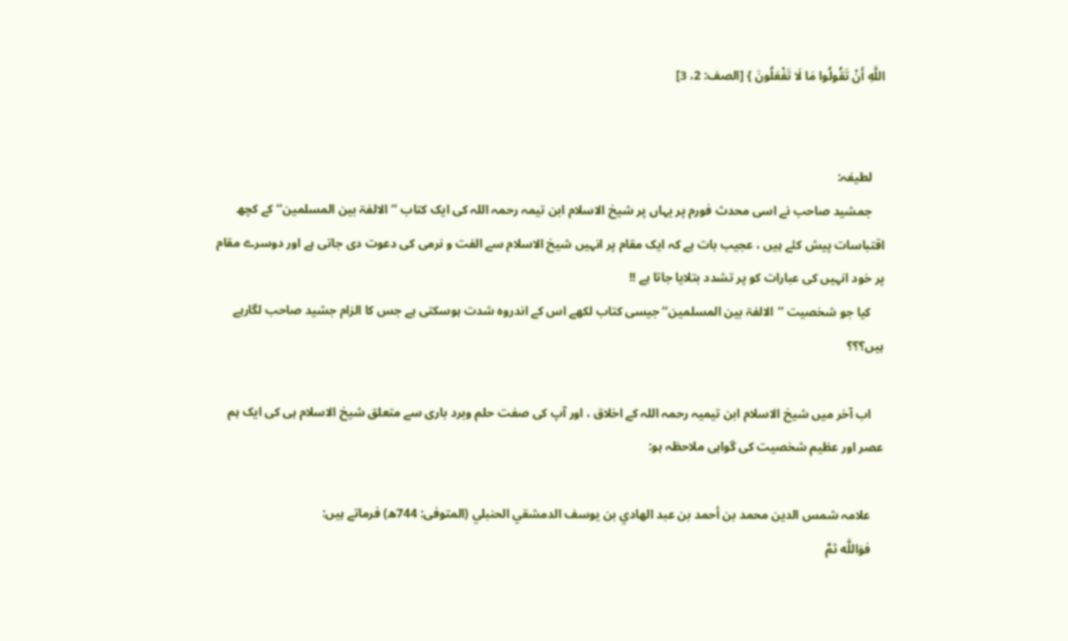اللَّهِ أَنْ تَقُولُوا مَا لَا تَفْعَلُونَ } [الصف: 2، 3]


    لطیفہ:
    جمشید صاحب نے اسی محدث فورم پر یہاں پر شیخ الاسلام ابن تیمہ رحمہ اللہ کی ایک کتاب ’’الالفۃ بین المسلمین‘‘ کے کچھ اقتباسات پیش کئے ہیں ، عجیب بات ہے کہ ایک مقام پر انہیں شیخ الاسلام سے الفت و نرمی کی دعوت دی جاتی ہے اور دوسرے مقام پر خود انہیں کی عبارات کو پر تشدد بتلایا جاتا ہے !!
    کیا جو شخصیت ’’الالفۃ بین المسلمین‘‘ جیسی کتاب لکھے اس کے اندروہ شدت ہوسکتی ہے جس کا الزام جشید صاحب لگارہے ہیں؟؟؟

    اب آخر میں شیخ الاسلام ابن تیمیہ رحمہ اللہ کے اخلاق ، اور آپ کی صفت حلم وبرد باری سے متعلق شیخ الاسلام ہی کی ایک ہم عصر اور عظیم شخصیت کی گواہی ملاحظہ ہو:

    علامہ شمس الدين محمد بن أحمد بن عبد الهادي بن يوسف الدمشقي الحنبلي (المتوفى: 744ھ) فرماتے ہیں:
    فوَاللَّه ثمَّ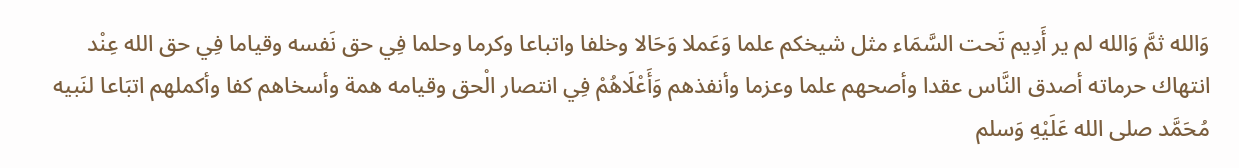وَالله ثمَّ وَالله لم ير أَدِيم تَحت السَّمَاء مثل شيخكم علما وَعَملا وَحَالا وخلفا واتباعا وكرما وحلما فِي حق نَفسه وقياما فِي حق الله عِنْد انتهاك حرماته أصدق النَّاس عقدا وأصحهم علما وعزما وأنفذهم وَأَعْلَاهُمْ فِي انتصار الْحق وقيامه همة وأسخاهم كفا وأكملهم اتبَاعا لنَبيه مُحَمَّد صلى الله عَلَيْهِ وَسلم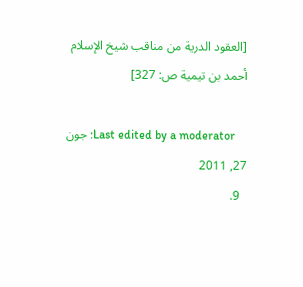[العقود الدرية من مناقب شيخ الإسلام أحمد بن تيمية ص: 327]

    Last edited by a moderator: جون 27, 2011
  9.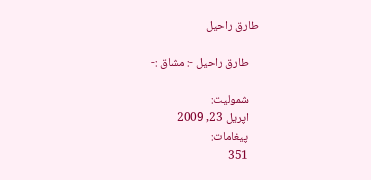طارق راحیل

    طارق راحیل -: مشاق :-

    شمولیت:
    اپریل 23, 2009
    پیغامات:
    351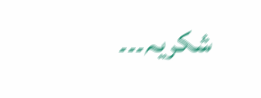شکریہ۔۔۔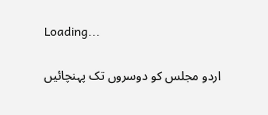Loading...

اردو مجلس کو دوسروں تک پہنچائیں